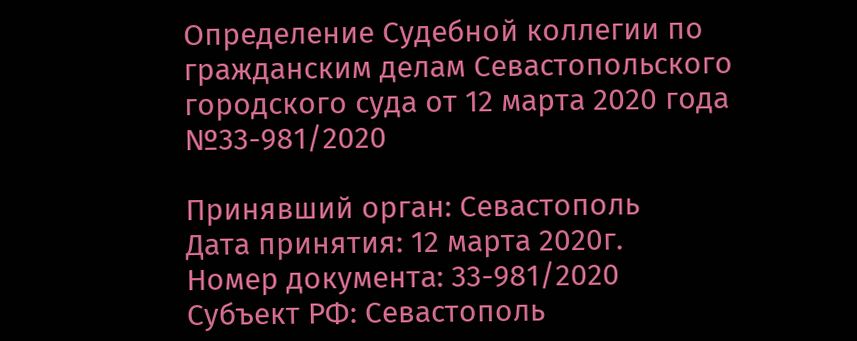Определение Судебной коллегии по гражданским делам Севастопольского городского суда от 12 марта 2020 года №33-981/2020

Принявший орган: Севастополь
Дата принятия: 12 марта 2020г.
Номер документа: 33-981/2020
Субъект РФ: Севастополь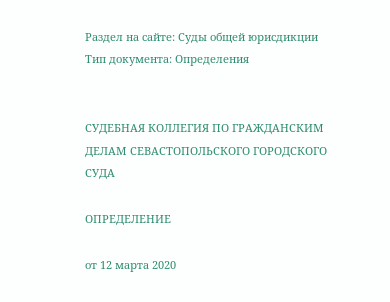Раздел на сайте: Суды общей юрисдикции
Тип документа: Определения


СУДЕБНАЯ КОЛЛЕГИЯ ПО ГРАЖДАНСКИМ ДЕЛАМ СЕВАСТОПОЛЬСКОГО ГОРОДСКОГО СУДА

ОПРЕДЕЛЕНИЕ

от 12 марта 2020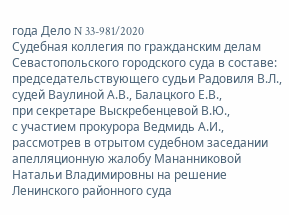года Дело N 33-981/2020
Судебная коллегия по гражданским делам Севастопольского городского суда в составе:
председательствующего судьи Радовиля В.Л.,
судей Ваулиной А.В., Балацкого Е.В.,
при секретаре Выскребенцевой В.Ю.,
с участием прокурора Ведмидь А.И.,
рассмотрев в отрытом судебном заседании апелляционную жалобу Мананниковой Натальи Владимировны на решение Ленинского районного суда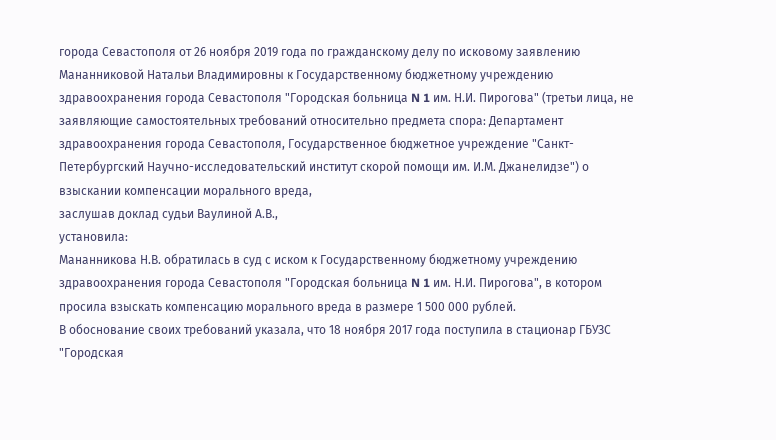города Севастополя от 26 ноября 2019 года по гражданскому делу по исковому заявлению Мананниковой Натальи Владимировны к Государственному бюджетному учреждению здравоохранения города Севастополя "Городская больница N 1 им. Н.И. Пирогова" (третьи лица, не заявляющие самостоятельных требований относительно предмета спора: Департамент здравоохранения города Севастополя, Государственное бюджетное учреждение "Санкт-Петербургский Научно-исследовательский институт скорой помощи им. И.М. Джанелидзе") о взыскании компенсации морального вреда,
заслушав доклад судьи Ваулиной А.В.,
установила:
Мананникова Н.В. обратилась в суд с иском к Государственному бюджетному учреждению здравоохранения города Севастополя "Городская больница N 1 им. Н.И. Пирогова", в котором просила взыскать компенсацию морального вреда в размере 1 500 000 рублей.
В обоснование своих требований указала, что 18 ноября 2017 года поступила в стационар ГБУЗС "Городская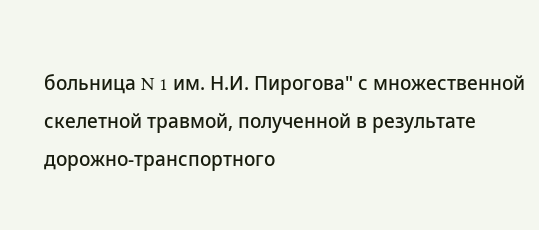больница N 1 им. Н.И. Пирогова" с множественной скелетной травмой, полученной в результате дорожно-транспортного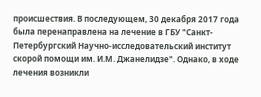происшествия. В последующем, 30 декабря 2017 года была перенаправлена на лечение в ГБУ "Санкт-Петербургский Научно-исследовательский институт скорой помощи им. И.М. Джанелидзе". Однако, в ходе лечения возникли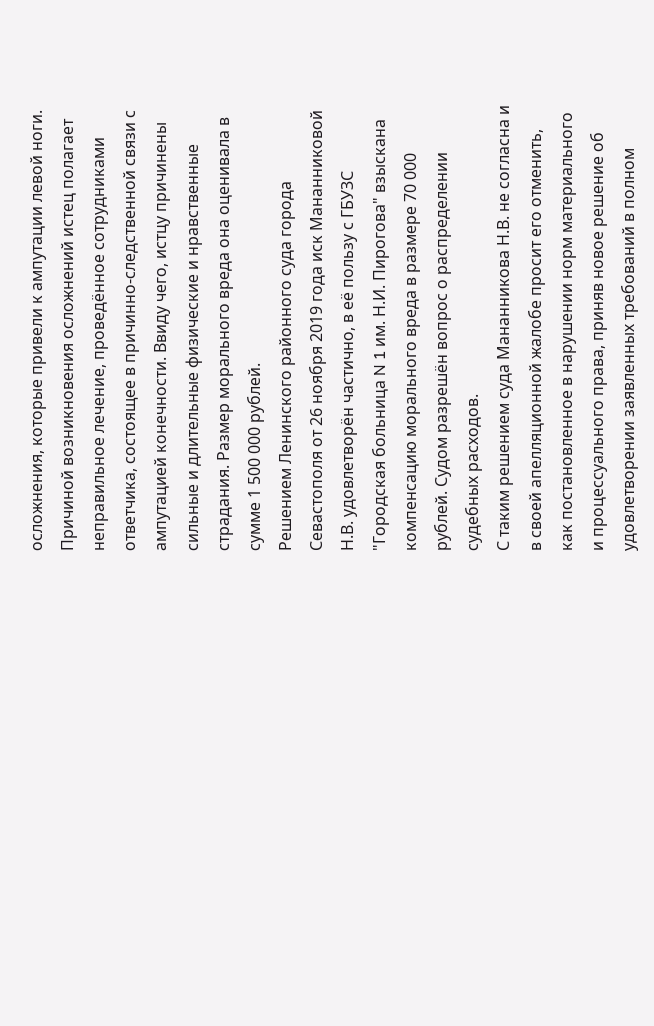осложнения, которые привели к ампутации левой ноги. Причиной возникновения осложнений истец полагает неправильное лечение, проведённое сотрудниками ответчика, состоящее в причинно-следственной связи с ампутацией конечности. Ввиду чего, истцу причинены сильные и длительные физические и нравственные страдания. Размер морального вреда она оценивала в сумме 1 500 000 рублей.
Решением Ленинского районного суда города Севастополя от 26 ноября 2019 года иск Мананниковой Н.В. удовлетворён частично, в её пользу с ГБУЗС "Городская больница N 1 им. Н.И. Пирогова" взыскана компенсацию морального вреда в размере 70 000 рублей. Судом разрешён вопрос о распределении судебных расходов.
С таким решением суда Мананникова Н.В. не согласна и в своей апелляционной жалобе просит его отменить, как постановленное в нарушении норм материального и процессуального права, приняв новое решение об удовлетворении заявленных требований в полном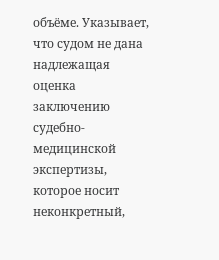объёме. Указывает, что судом не дана надлежащая оценка заключению судебно-медицинской экспертизы, которое носит неконкретный,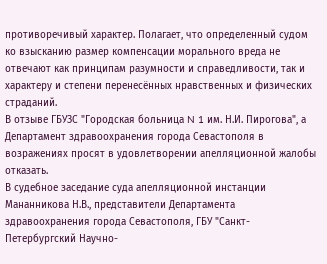противоречивый характер. Полагает, что определенный судом ко взысканию размер компенсации морального вреда не отвечают как принципам разумности и справедливости, так и характеру и степени перенесённых нравственных и физических страданий.
В отзыве ГБУЗС "Городская больница N 1 им. Н.И. Пирогова", а Департамент здравоохранения города Севастополя в возражениях просят в удовлетворении апелляционной жалобы отказать.
В судебное заседание суда апелляционной инстанции Мананникова Н.В., представители Департамента здравоохранения города Севастополя, ГБУ "Санкт-Петербургский Научно-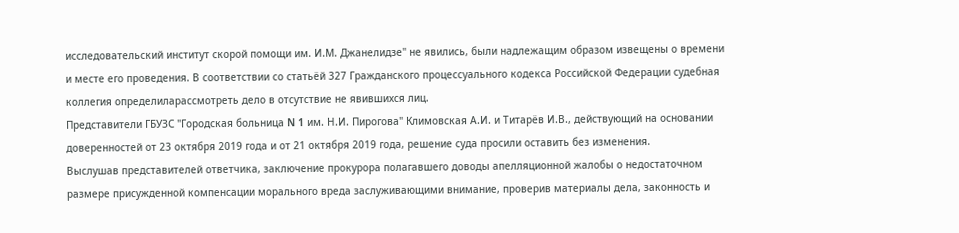исследовательский институт скорой помощи им. И.М. Джанелидзе" не явились, были надлежащим образом извещены о времени и месте его проведения. В соответствии со статьёй 327 Гражданского процессуального кодекса Российской Федерации судебная коллегия определиларассмотреть дело в отсутствие не явившихся лиц.
Представители ГБУЗС "Городская больница N 1 им. Н.И. Пирогова" Климовская А.И. и Титарёв И.В., действующий на основании доверенностей от 23 октября 2019 года и от 21 октября 2019 года, решение суда просили оставить без изменения.
Выслушав представителей ответчика, заключение прокурора полагавшего доводы апелляционной жалобы о недостаточном размере присужденной компенсации морального вреда заслуживающими внимание, проверив материалы дела, законность и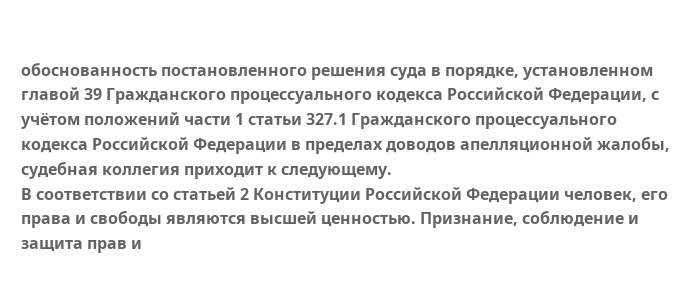обоснованность постановленного решения суда в порядке, установленном главой 39 Гражданского процессуального кодекса Российской Федерации, с учётом положений части 1 статьи 327.1 Гражданского процессуального кодекса Российской Федерации в пределах доводов апелляционной жалобы, судебная коллегия приходит к следующему.
В соответствии со статьей 2 Конституции Российской Федерации человек, его права и свободы являются высшей ценностью. Признание, соблюдение и защита прав и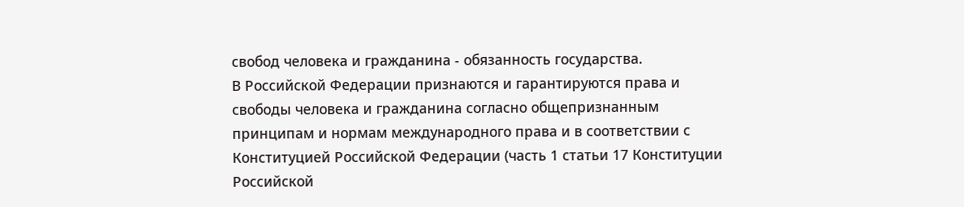свобод человека и гражданина - обязанность государства.
В Российской Федерации признаются и гарантируются права и свободы человека и гражданина согласно общепризнанным принципам и нормам международного права и в соответствии с Конституцией Российской Федерации (часть 1 статьи 17 Конституции Российской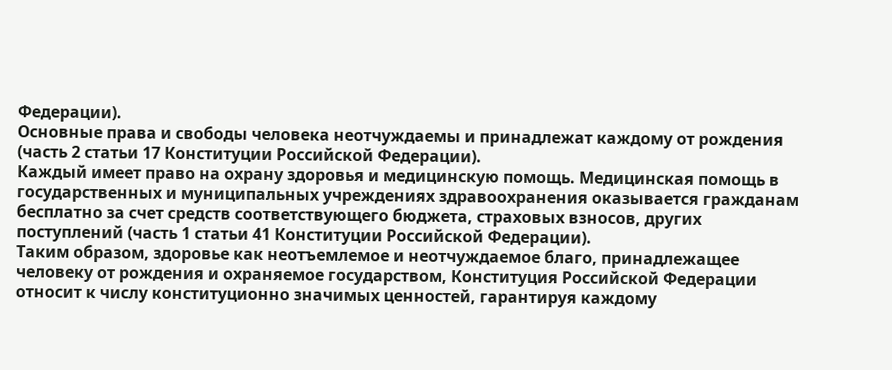Федерации).
Основные права и свободы человека неотчуждаемы и принадлежат каждому от рождения (часть 2 статьи 17 Конституции Российской Федерации).
Каждый имеет право на охрану здоровья и медицинскую помощь. Медицинская помощь в государственных и муниципальных учреждениях здравоохранения оказывается гражданам бесплатно за счет средств соответствующего бюджета, страховых взносов, других поступлений (часть 1 статьи 41 Конституции Российской Федерации).
Таким образом, здоровье как неотъемлемое и неотчуждаемое благо, принадлежащее человеку от рождения и охраняемое государством, Конституция Российской Федерации относит к числу конституционно значимых ценностей, гарантируя каждому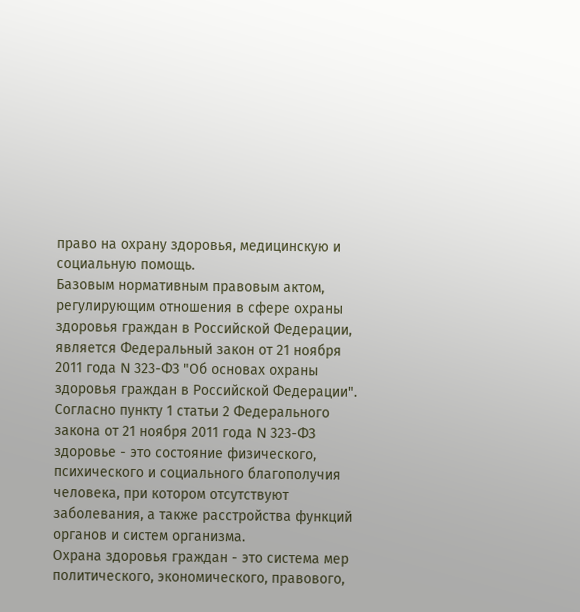право на охрану здоровья, медицинскую и социальную помощь.
Базовым нормативным правовым актом, регулирующим отношения в сфере охраны здоровья граждан в Российской Федерации, является Федеральный закон от 21 ноября 2011 года N 323-ФЗ "Об основах охраны здоровья граждан в Российской Федерации".
Согласно пункту 1 статьи 2 Федерального закона от 21 ноября 2011 года N 323-ФЗ здоровье - это состояние физического, психического и социального благополучия человека, при котором отсутствуют заболевания, а также расстройства функций органов и систем организма.
Охрана здоровья граждан - это система мер политического, экономического, правового,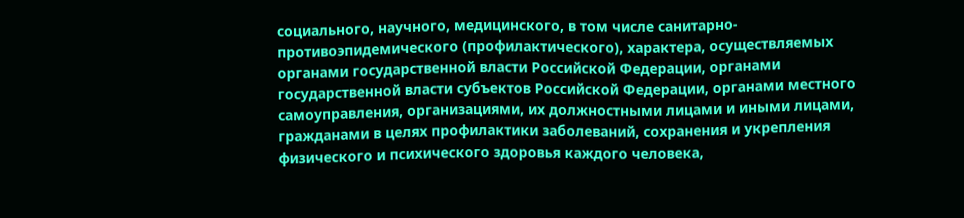социального, научного, медицинского, в том числе санитарно-противоэпидемического (профилактического), характера, осуществляемых органами государственной власти Российской Федерации, органами государственной власти субъектов Российской Федерации, органами местного самоуправления, организациями, их должностными лицами и иными лицами, гражданами в целях профилактики заболеваний, сохранения и укрепления физического и психического здоровья каждого человека,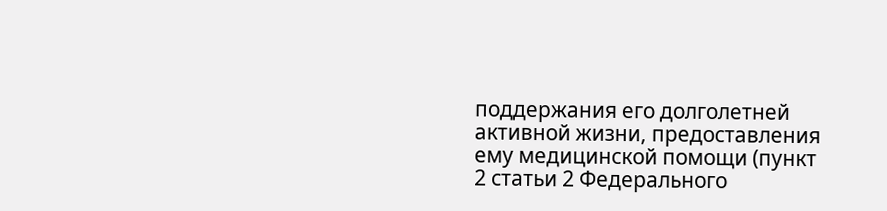поддержания его долголетней активной жизни, предоставления ему медицинской помощи (пункт 2 статьи 2 Федерального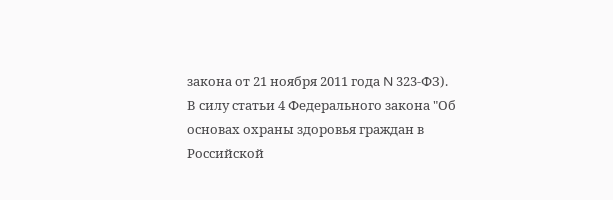закона от 21 ноября 2011 года N 323-ФЗ).
В силу статьи 4 Федерального закона "Об основах охраны здоровья граждан в Российской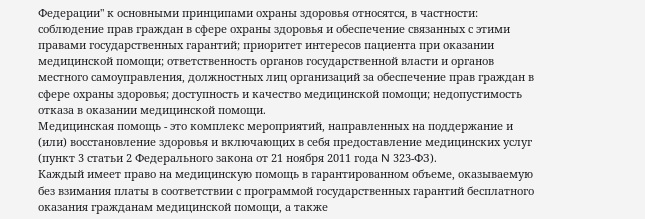Федерации" к основными принципами охраны здоровья относятся, в частности: соблюдение прав граждан в сфере охраны здоровья и обеспечение связанных с этими правами государственных гарантий; приоритет интересов пациента при оказании медицинской помощи; ответственность органов государственной власти и органов местного самоуправления, должностных лиц организаций за обеспечение прав граждан в сфере охраны здоровья; доступность и качество медицинской помощи; недопустимость отказа в оказании медицинской помощи.
Медицинская помощь - это комплекс мероприятий, направленных на поддержание и (или) восстановление здоровья и включающих в себя предоставление медицинских услуг (пункт 3 статьи 2 Федерального закона от 21 ноября 2011 года N 323-ФЗ).
Каждый имеет право на медицинскую помощь в гарантированном объеме, оказываемую без взимания платы в соответствии с программой государственных гарантий бесплатного оказания гражданам медицинской помощи, а также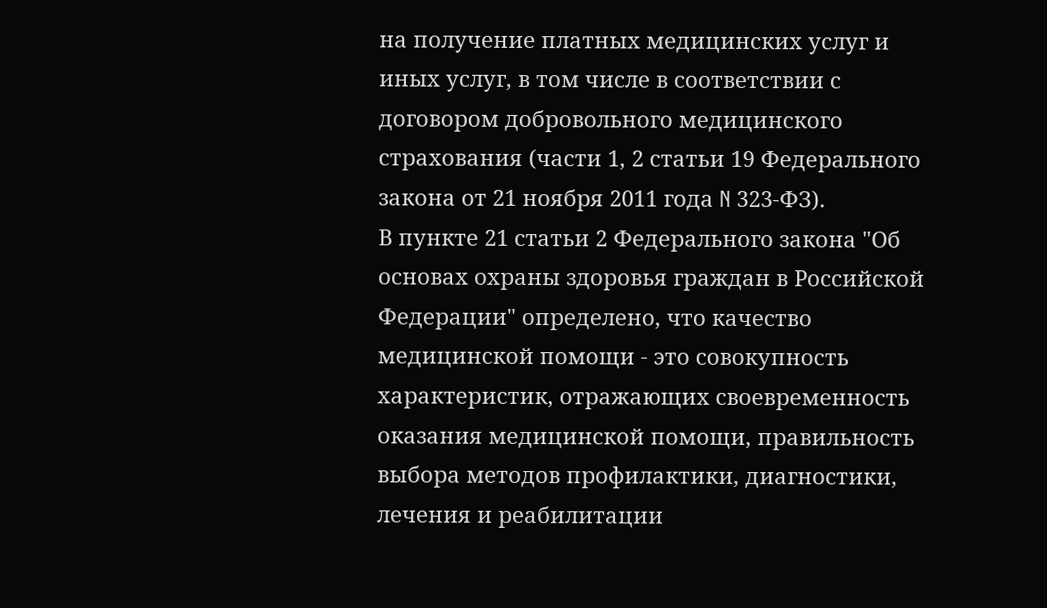на получение платных медицинских услуг и иных услуг, в том числе в соответствии с договором добровольного медицинского страхования (части 1, 2 статьи 19 Федерального закона от 21 ноября 2011 года N 323-ФЗ).
В пункте 21 статьи 2 Федерального закона "Об основах охраны здоровья граждан в Российской Федерации" определено, что качество медицинской помощи - это совокупность характеристик, отражающих своевременность оказания медицинской помощи, правильность выбора методов профилактики, диагностики, лечения и реабилитации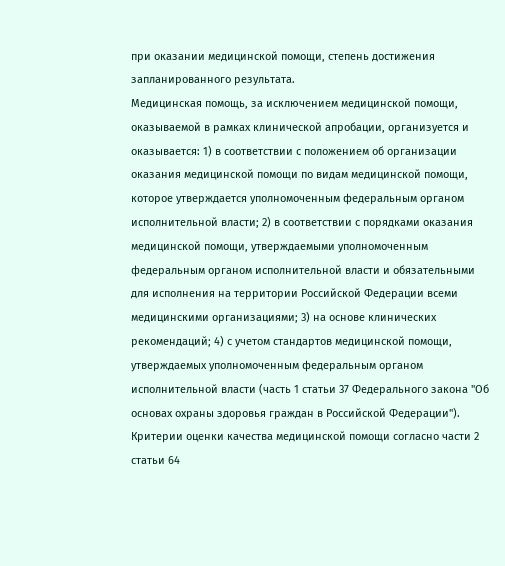при оказании медицинской помощи, степень достижения запланированного результата.
Медицинская помощь, за исключением медицинской помощи, оказываемой в рамках клинической апробации, организуется и оказывается: 1) в соответствии с положением об организации оказания медицинской помощи по видам медицинской помощи, которое утверждается уполномоченным федеральным органом исполнительной власти; 2) в соответствии с порядками оказания медицинской помощи, утверждаемыми уполномоченным федеральным органом исполнительной власти и обязательными для исполнения на территории Российской Федерации всеми медицинскими организациями; 3) на основе клинических рекомендаций; 4) с учетом стандартов медицинской помощи, утверждаемых уполномоченным федеральным органом исполнительной власти (часть 1 статьи 37 Федерального закона "Об основах охраны здоровья граждан в Российской Федерации").
Критерии оценки качества медицинской помощи согласно части 2 статьи 64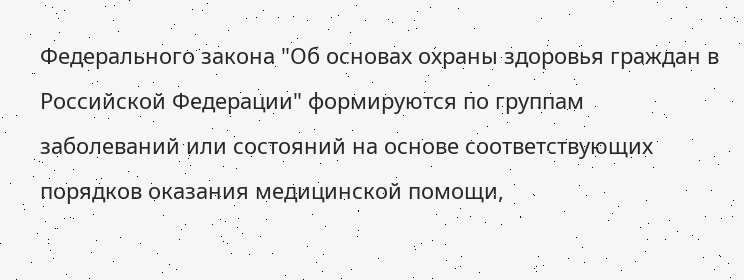Федерального закона "Об основах охраны здоровья граждан в Российской Федерации" формируются по группам заболеваний или состояний на основе соответствующих порядков оказания медицинской помощи,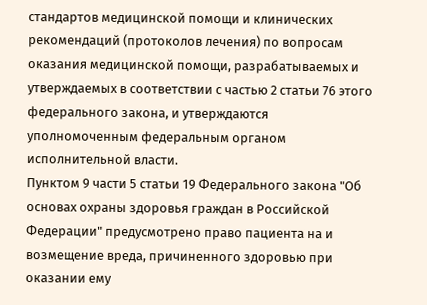стандартов медицинской помощи и клинических рекомендаций (протоколов лечения) по вопросам оказания медицинской помощи, разрабатываемых и утверждаемых в соответствии с частью 2 статьи 76 этого федерального закона, и утверждаются уполномоченным федеральным органом исполнительной власти.
Пунктом 9 части 5 статьи 19 Федерального закона "Об основах охраны здоровья граждан в Российской Федерации" предусмотрено право пациента на и возмещение вреда, причиненного здоровью при оказании ему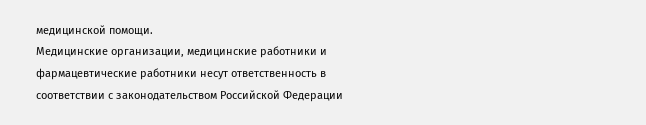медицинской помощи.
Медицинские организации, медицинские работники и фармацевтические работники несут ответственность в соответствии с законодательством Российской Федерации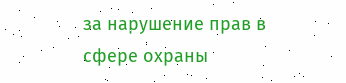за нарушение прав в сфере охраны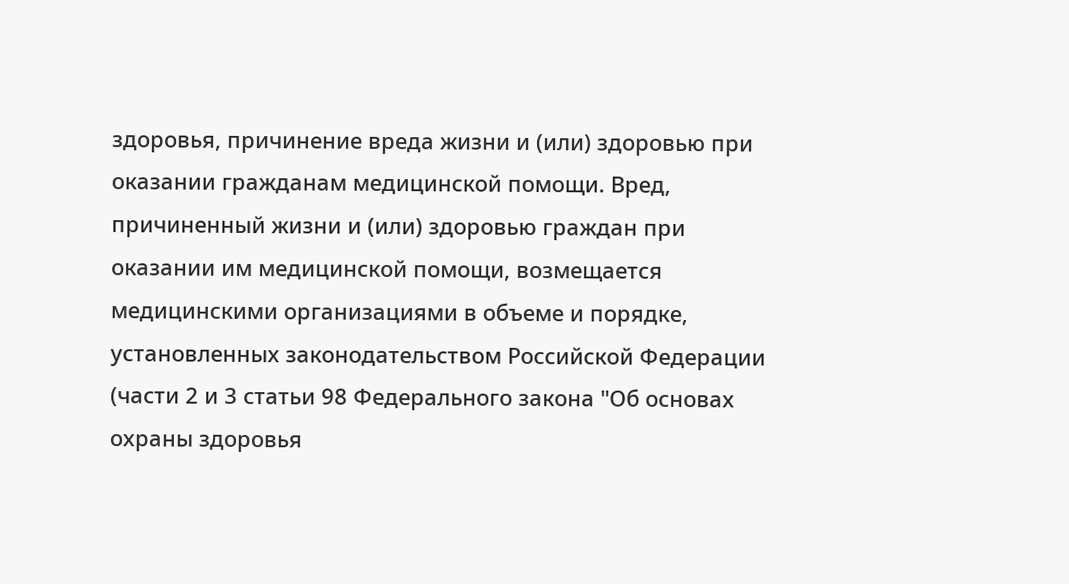здоровья, причинение вреда жизни и (или) здоровью при оказании гражданам медицинской помощи. Вред, причиненный жизни и (или) здоровью граждан при оказании им медицинской помощи, возмещается медицинскими организациями в объеме и порядке, установленных законодательством Российской Федерации (части 2 и 3 статьи 98 Федерального закона "Об основах охраны здоровья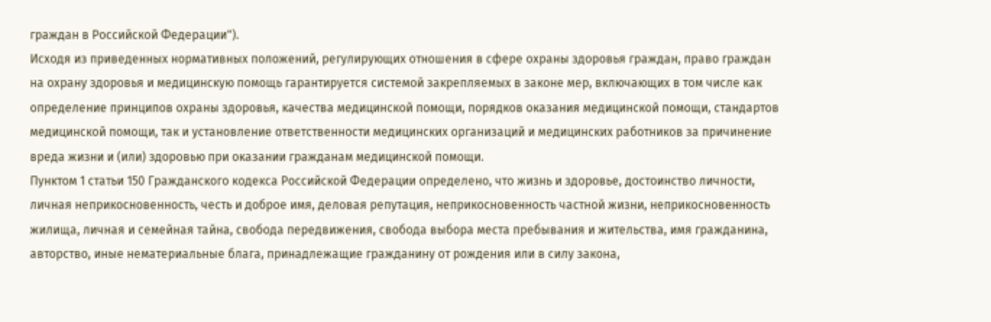граждан в Российской Федерации").
Исходя из приведенных нормативных положений, регулирующих отношения в сфере охраны здоровья граждан, право граждан на охрану здоровья и медицинскую помощь гарантируется системой закрепляемых в законе мер, включающих в том числе как определение принципов охраны здоровья, качества медицинской помощи, порядков оказания медицинской помощи, стандартов медицинской помощи, так и установление ответственности медицинских организаций и медицинских работников за причинение вреда жизни и (или) здоровью при оказании гражданам медицинской помощи.
Пунктом 1 статьи 150 Гражданского кодекса Российской Федерации определено, что жизнь и здоровье, достоинство личности, личная неприкосновенность, честь и доброе имя, деловая репутация, неприкосновенность частной жизни, неприкосновенность жилища, личная и семейная тайна, свобода передвижения, свобода выбора места пребывания и жительства, имя гражданина, авторство, иные нематериальные блага, принадлежащие гражданину от рождения или в силу закона,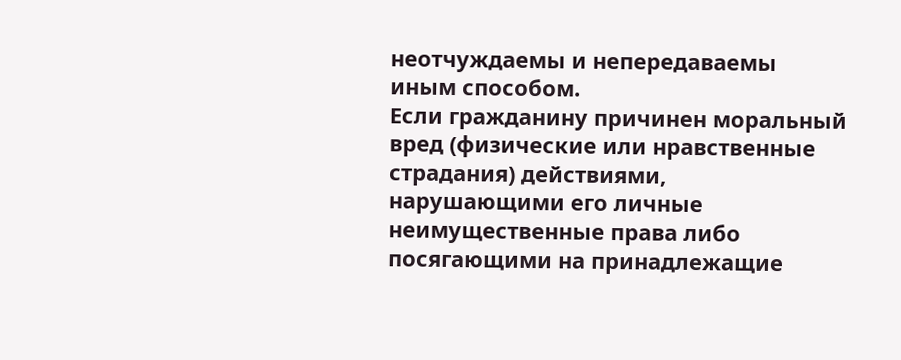неотчуждаемы и непередаваемы иным способом.
Если гражданину причинен моральный вред (физические или нравственные страдания) действиями, нарушающими его личные неимущественные права либо посягающими на принадлежащие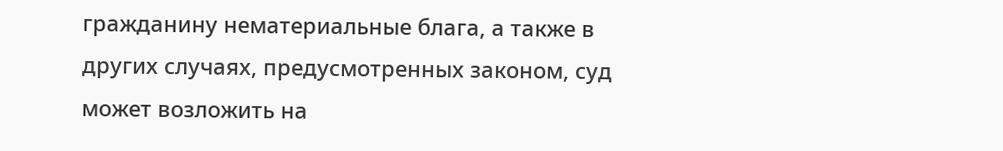гражданину нематериальные блага, а также в других случаях, предусмотренных законом, суд может возложить на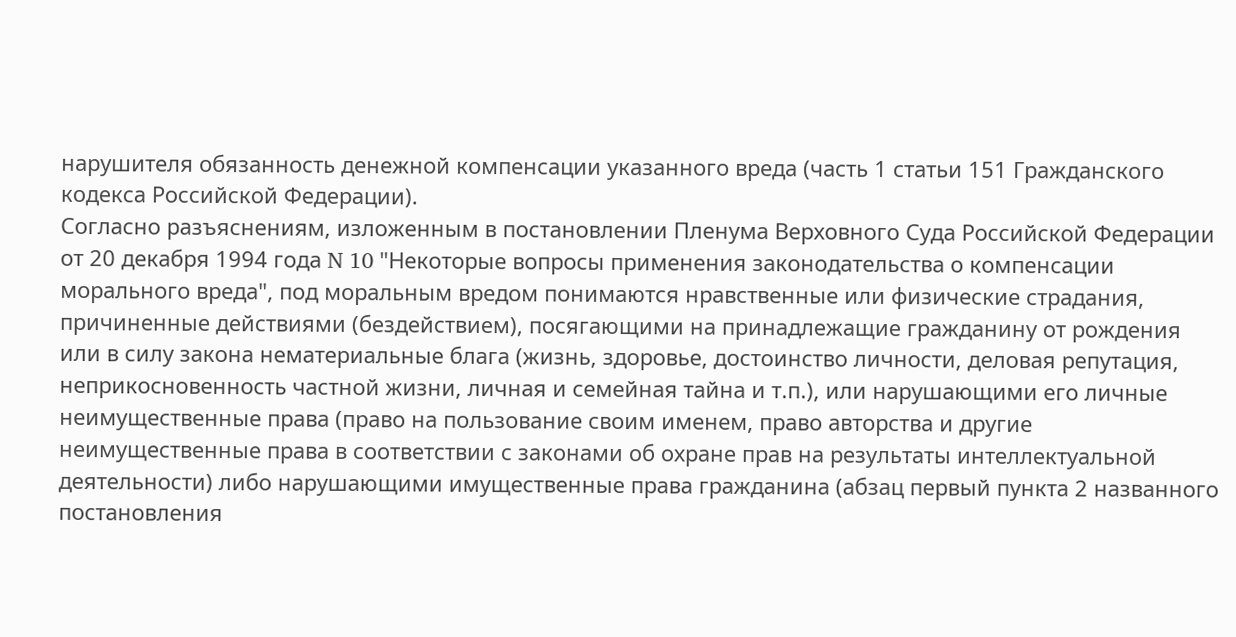нарушителя обязанность денежной компенсации указанного вреда (часть 1 статьи 151 Гражданского кодекса Российской Федерации).
Согласно разъяснениям, изложенным в постановлении Пленума Верховного Суда Российской Федерации от 20 декабря 1994 года N 10 "Некоторые вопросы применения законодательства о компенсации морального вреда", под моральным вредом понимаются нравственные или физические страдания, причиненные действиями (бездействием), посягающими на принадлежащие гражданину от рождения или в силу закона нематериальные блага (жизнь, здоровье, достоинство личности, деловая репутация, неприкосновенность частной жизни, личная и семейная тайна и т.п.), или нарушающими его личные неимущественные права (право на пользование своим именем, право авторства и другие неимущественные права в соответствии с законами об охране прав на результаты интеллектуальной деятельности) либо нарушающими имущественные права гражданина (абзац первый пункта 2 названного постановления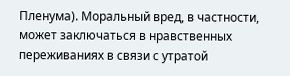Пленума). Моральный вред, в частности, может заключаться в нравственных переживаниях в связи с утратой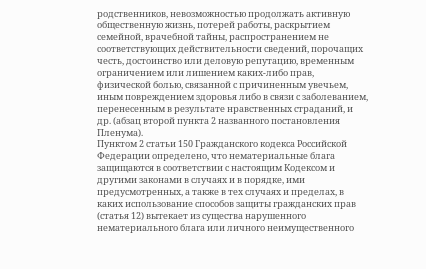родственников, невозможностью продолжать активную общественную жизнь, потерей работы, раскрытием семейной, врачебной тайны, распространением не соответствующих действительности сведений, порочащих честь, достоинство или деловую репутацию, временным ограничением или лишением каких-либо прав, физической болью, связанной с причиненным увечьем, иным повреждением здоровья либо в связи с заболеванием, перенесенным в результате нравственных страданий, и др. (абзац второй пункта 2 названного постановления Пленума).
Пунктом 2 статьи 150 Гражданского кодекса Российской Федерации определено, что нематериальные блага защищаются в соответствии с настоящим Кодексом и другими законами в случаях и в порядке, ими предусмотренных, а также в тех случаях и пределах, в каких использование способов защиты гражданских прав (статья 12) вытекает из существа нарушенного нематериального блага или личного неимущественного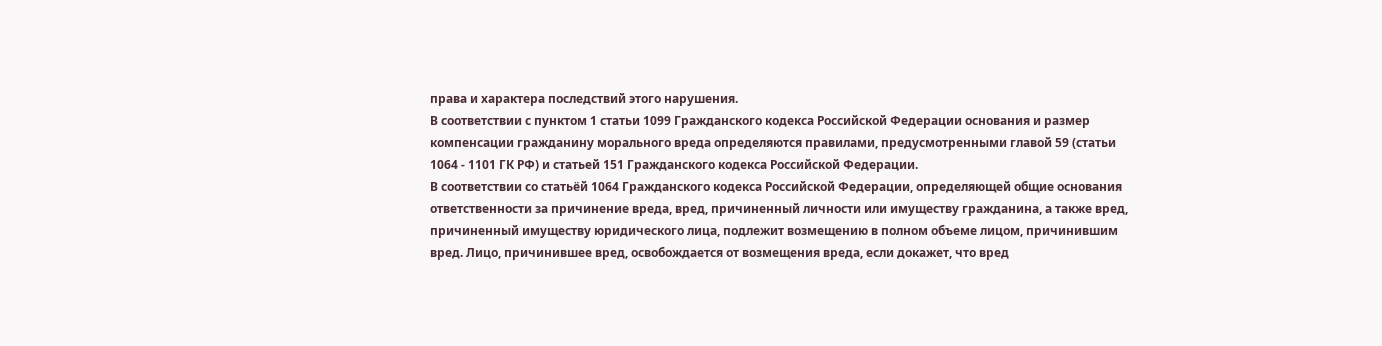права и характера последствий этого нарушения.
В соответствии с пунктом 1 статьи 1099 Гражданского кодекса Российской Федерации основания и размер компенсации гражданину морального вреда определяются правилами, предусмотренными главой 59 (статьи 1064 - 1101 ГК РФ) и статьей 151 Гражданского кодекса Российской Федерации.
В соответствии со статьёй 1064 Гражданского кодекса Российской Федерации, определяющей общие основания ответственности за причинение вреда, вред, причиненный личности или имуществу гражданина, а также вред, причиненный имуществу юридического лица, подлежит возмещению в полном объеме лицом, причинившим вред. Лицо, причинившее вред, освобождается от возмещения вреда, если докажет, что вред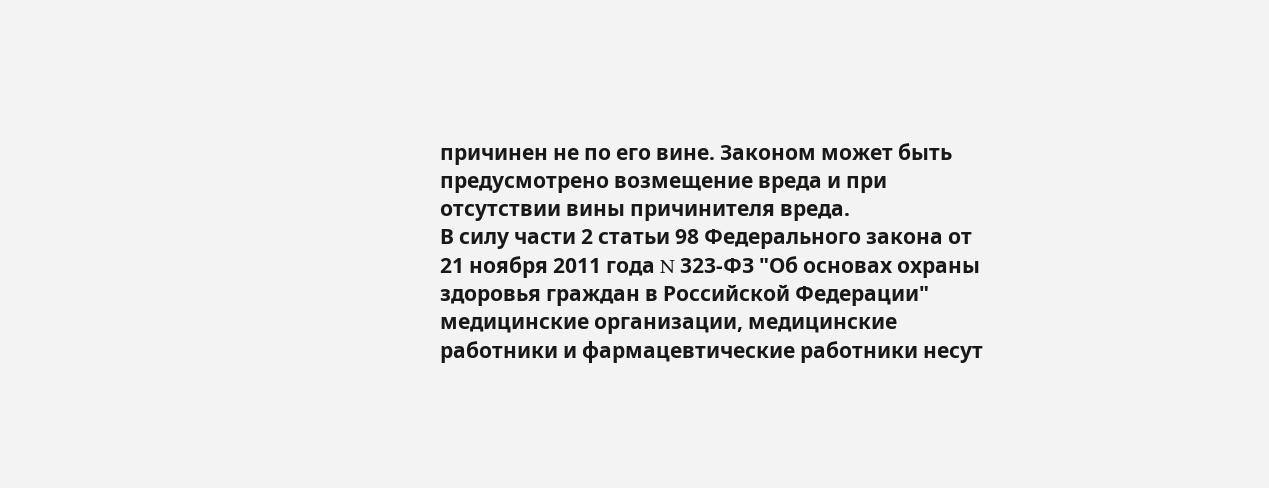причинен не по его вине. Законом может быть предусмотрено возмещение вреда и при отсутствии вины причинителя вреда.
В силу части 2 статьи 98 Федерального закона от 21 ноября 2011 года N 323-ФЗ "Об основах охраны здоровья граждан в Российской Федерации" медицинские организации, медицинские работники и фармацевтические работники несут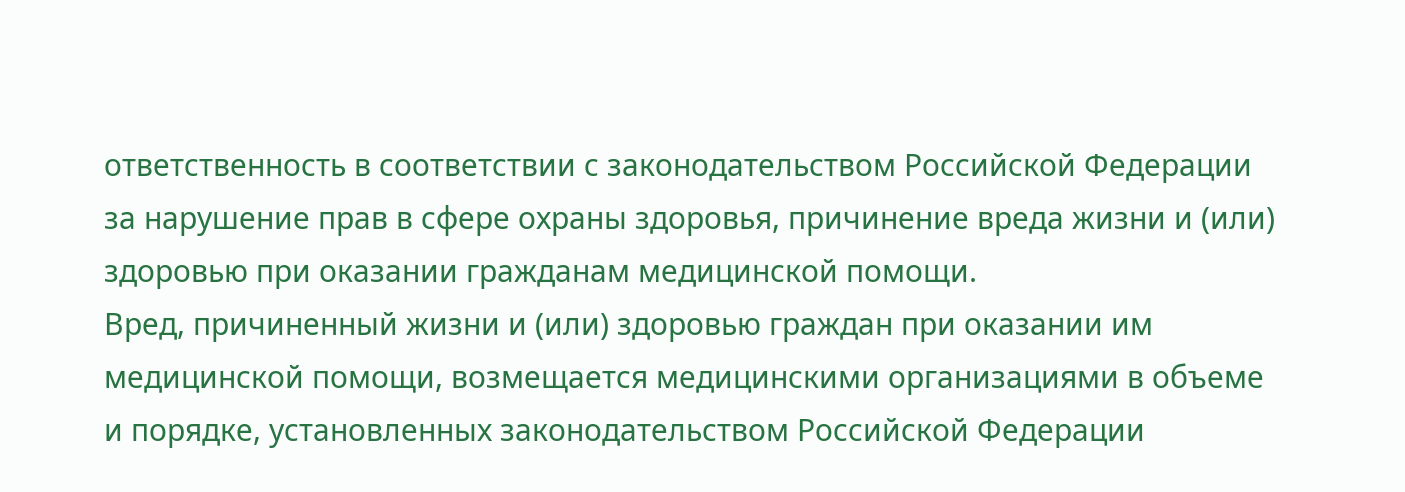ответственность в соответствии с законодательством Российской Федерации за нарушение прав в сфере охраны здоровья, причинение вреда жизни и (или) здоровью при оказании гражданам медицинской помощи.
Вред, причиненный жизни и (или) здоровью граждан при оказании им медицинской помощи, возмещается медицинскими организациями в объеме и порядке, установленных законодательством Российской Федерации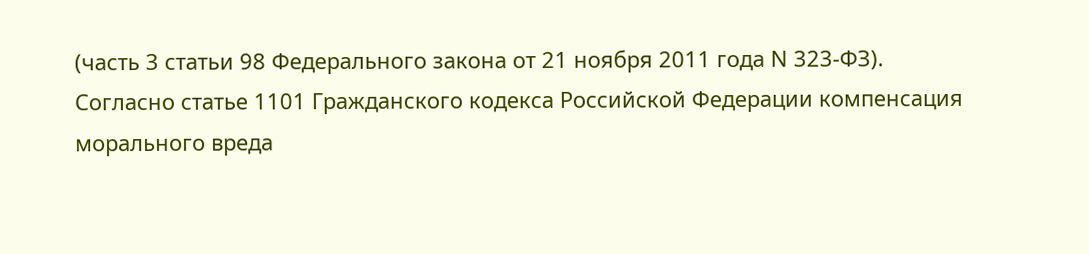(часть 3 статьи 98 Федерального закона от 21 ноября 2011 года N 323-ФЗ).
Согласно статье 1101 Гражданского кодекса Российской Федерации компенсация морального вреда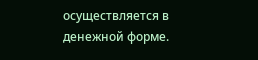осуществляется в денежной форме.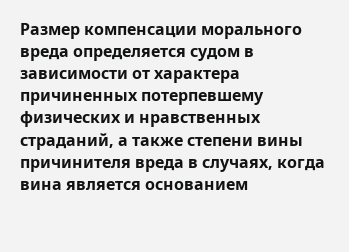Размер компенсации морального вреда определяется судом в зависимости от характера причиненных потерпевшему физических и нравственных страданий, а также степени вины причинителя вреда в случаях, когда вина является основанием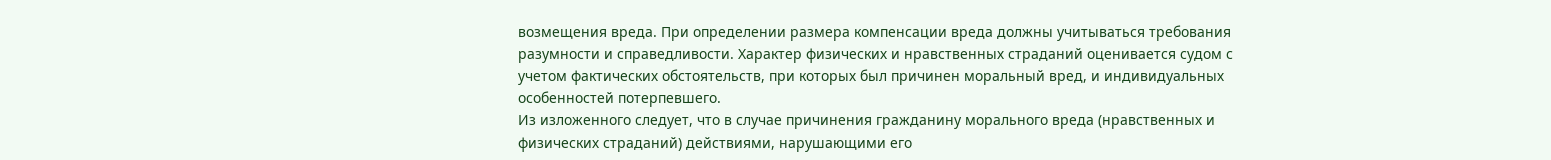возмещения вреда. При определении размера компенсации вреда должны учитываться требования разумности и справедливости. Характер физических и нравственных страданий оценивается судом с учетом фактических обстоятельств, при которых был причинен моральный вред, и индивидуальных особенностей потерпевшего.
Из изложенного следует, что в случае причинения гражданину морального вреда (нравственных и физических страданий) действиями, нарушающими его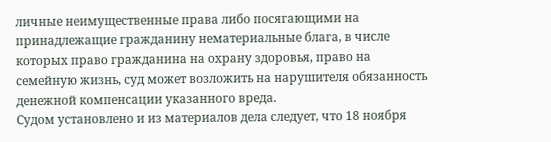личные неимущественные права либо посягающими на принадлежащие гражданину нематериальные блага, в числе которых право гражданина на охрану здоровья, право на семейную жизнь, суд может возложить на нарушителя обязанность денежной компенсации указанного вреда.
Судом установлено и из материалов дела следует, что 18 ноября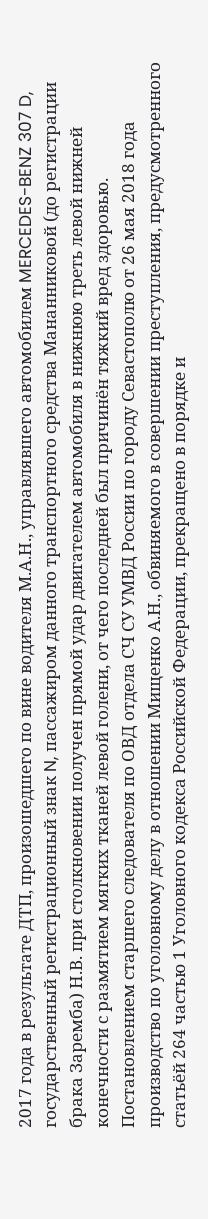2017 года в результате ДТП, произошедшего по вине водителя М.А.Н., управлявшего автомобилем MERCEDES-BENZ 307 D, государственный регистрационный знак N, пассажиром данного транспортного средства Мананниковой (до регистрации брака Заремба) Н.В. при столкновении получен прямой удар двигателем автомобиля в нижнюю треть левой нижней конечности с размятием мягких тканей левой голени, от чего последней был причинён тяжкий вред здоровью.
Постановлением старшего следователя по ОВД отдела СЧ СУ УМВД России по городу Севастополю от 26 мая 2018 года производство по уголовному делу в отношении Мищенко А.Н., обвиняемого в совершении преступления, предусмотренного статьёй 264 частью 1 Уголовного кодекса Российской Федерации, прекращено в порядке и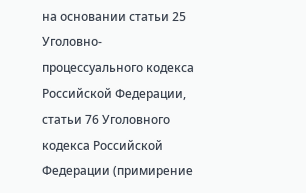на основании статьи 25 Уголовно-процессуального кодекса Российской Федерации, статьи 76 Уголовного кодекса Российской Федерации (примирение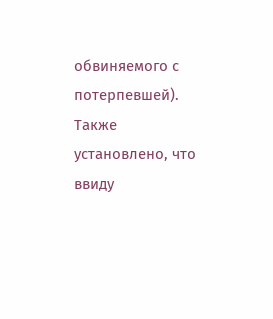обвиняемого с потерпевшей).
Также установлено, что ввиду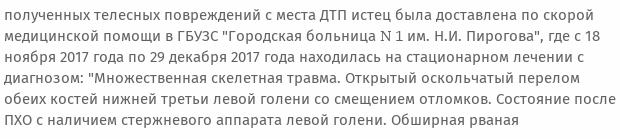полученных телесных повреждений с места ДТП истец была доставлена по скорой медицинской помощи в ГБУЗС "Городская больница N 1 им. Н.И. Пирогова", где с 18 ноября 2017 года по 29 декабря 2017 года находилась на стационарном лечении с диагнозом: "Множественная скелетная травма. Открытый оскольчатый перелом обеих костей нижней третьи левой голени со смещением отломков. Состояние после ПХО с наличием стержневого аппарата левой голени. Обширная рваная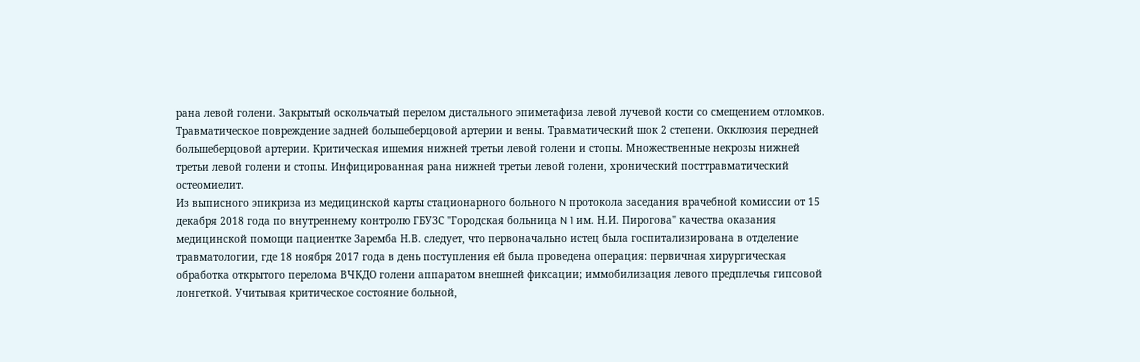рана левой голени. Закрытый оскольчатый перелом дистального эпиметафиза левой лучевой кости со смещением отломков. Травматическое повреждение задней большеберцовой артерии и вены. Травматический шок 2 степени. Окклюзия передней большеберцовой артерии. Критическая ишемия нижней третьи левой голени и стопы. Множественные некрозы нижней третьи левой голени и стопы. Инфицированная рана нижней третьи левой голени, хронический посттравматический остеомиелит.
Из выписного эпикриза из медицинской карты стационарного больного N протокола заседания врачебной комиссии от 15 декабря 2018 года по внутреннему контролю ГБУЗС "Городская больница N 1 им. Н.И. Пирогова" качества оказания медицинской помощи пациентке Заремба Н.В. следует, что первоначально истец была госпитализирована в отделение травматологии, где 18 ноября 2017 года в день поступления ей была проведена операция: первичная хирургическая обработка открытого перелома ВЧКДО голени аппаратом внешней фиксации; иммобилизация левого предплечья гипсовой лонгеткой. Учитывая критическое состояние больной,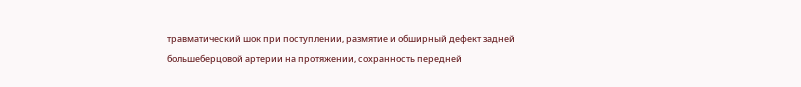травматический шок при поступлении, размятие и обширный дефект задней большеберцовой артерии на протяжении, сохранность передней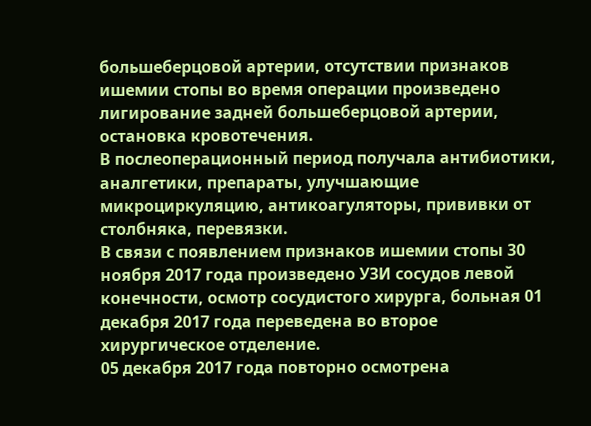большеберцовой артерии, отсутствии признаков ишемии стопы во время операции произведено лигирование задней большеберцовой артерии, остановка кровотечения.
В послеоперационный период получала антибиотики, аналгетики, препараты, улучшающие микроциркуляцию, антикоагуляторы, прививки от столбняка, перевязки.
В связи с появлением признаков ишемии стопы 30 ноября 2017 года произведено УЗИ сосудов левой конечности, осмотр сосудистого хирурга, больная 01 декабря 2017 года переведена во второе хирургическое отделение.
05 декабря 2017 года повторно осмотрена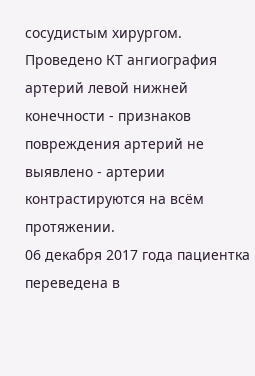сосудистым хирургом. Проведено КТ ангиография артерий левой нижней конечности - признаков повреждения артерий не выявлено - артерии контрастируются на всём протяжении.
06 декабря 2017 года пациентка переведена в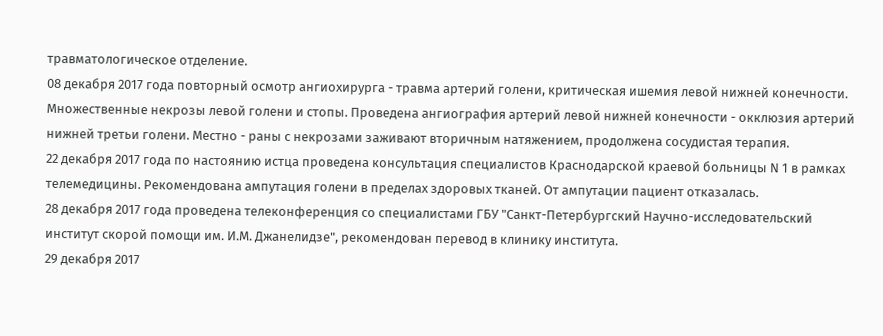травматологическое отделение.
08 декабря 2017 года повторный осмотр ангиохирурга - травма артерий голени, критическая ишемия левой нижней конечности. Множественные некрозы левой голени и стопы. Проведена ангиография артерий левой нижней конечности - окклюзия артерий нижней третьи голени. Местно - раны с некрозами заживают вторичным натяжением, продолжена сосудистая терапия.
22 декабря 2017 года по настоянию истца проведена консультация специалистов Краснодарской краевой больницы N 1 в рамках телемедицины. Рекомендована ампутация голени в пределах здоровых тканей. От ампутации пациент отказалась.
28 декабря 2017 года проведена телеконференция со специалистами ГБУ "Санкт-Петербургский Научно-исследовательский институт скорой помощи им. И.М. Джанелидзе", рекомендован перевод в клинику института.
29 декабря 2017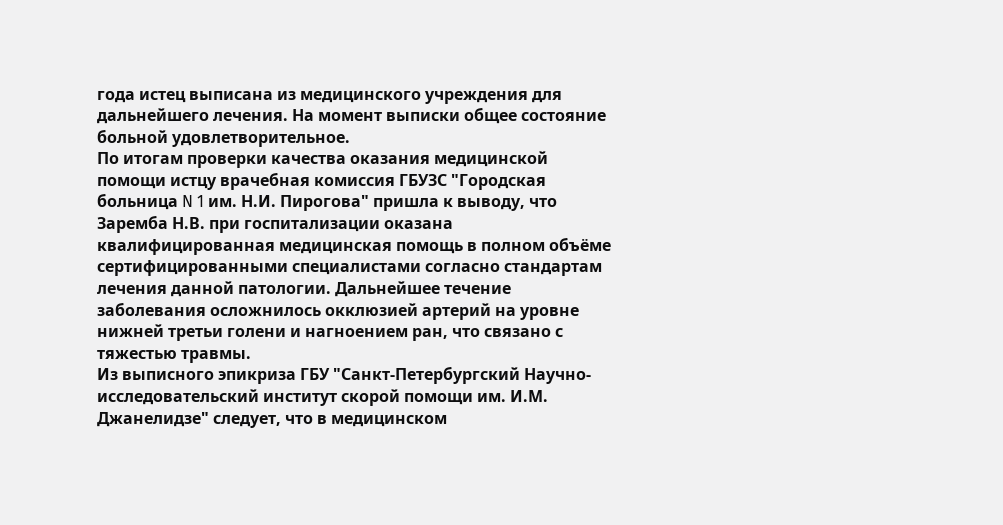года истец выписана из медицинского учреждения для дальнейшего лечения. На момент выписки общее состояние больной удовлетворительное.
По итогам проверки качества оказания медицинской помощи истцу врачебная комиссия ГБУЗС "Городская больница N 1 им. Н.И. Пирогова" пришла к выводу, что Заремба Н.В. при госпитализации оказана квалифицированная медицинская помощь в полном объёме сертифицированными специалистами согласно стандартам лечения данной патологии. Дальнейшее течение заболевания осложнилось окклюзией артерий на уровне нижней третьи голени и нагноением ран, что связано с тяжестью травмы.
Из выписного эпикриза ГБУ "Санкт-Петербургский Научно-исследовательский институт скорой помощи им. И.М. Джанелидзе" следует, что в медицинском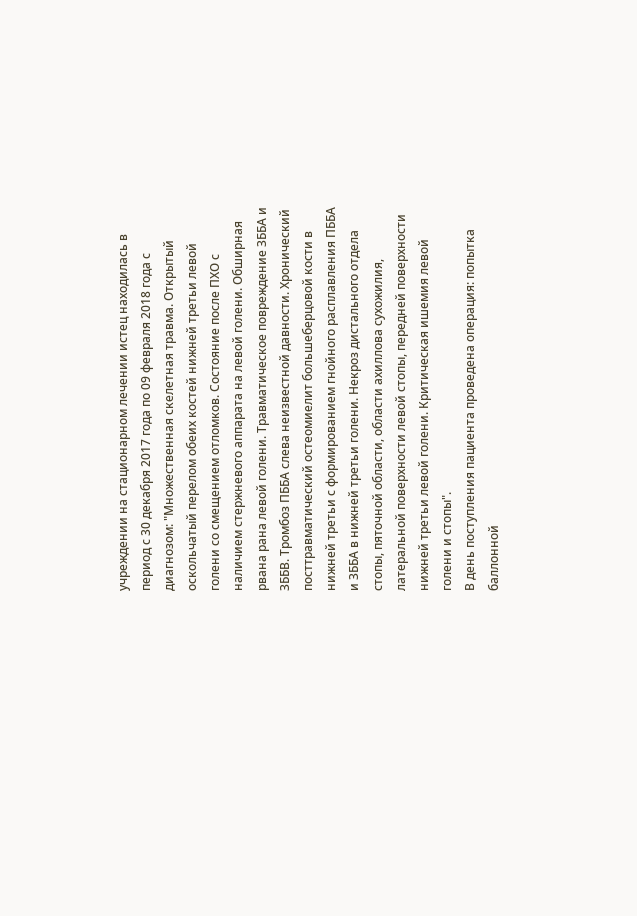учреждении на стационарном лечении истец находилась в период с 30 декабря 2017 года по 09 февраля 2018 года с диагнозом: "Множественная скелетная травма. Открытый оскольчатый перелом обеих костей нижней третьи левой голени со смещением отломков. Состояние после ПХО с наличием стержневого аппарата на левой голени. Обширная рвана рана левой голени. Травматическое повреждение ЗББА и ЗББВ. Тромбоз ПББА слева неизвестной давности. Хронический посттравматический остеомиелит большеберцовой кости в нижней третьи с формированием гнойного расплавления ПББА и ЗББА в нижней третьи голени. Некроз дистального отдела стопы, пяточной области, области ахиллова сухожилия, латеральной поверхности левой стопы, передней поверхности нижней третьи левой голени. Критическая ишемия левой голени и стопы".
В день поступления пациента проведена операция: попытка баллонной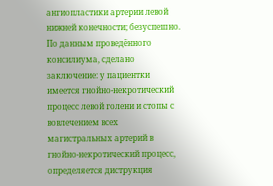ангиопластики артерии левой нижней конечности; безуспешно.
По данным проведённого консилиума, сделано заключение: у пациентки имеется гнойно-некротический процесс левой голени и стопы с вовлечением всех магистральных артерий в гнойно-некротический процесс, определяется диструкция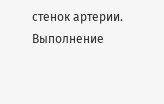стенок артерии. Выполнение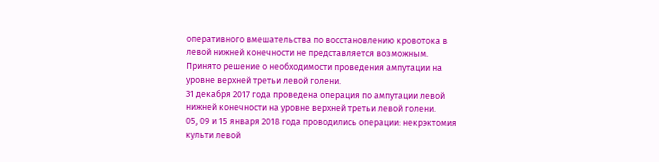оперативного вмешательства по восстановлению кровотока в левой нижней конечности не представляется возможным. Принято решение о необходимости проведения ампутации на уровне верхней третьи левой голени.
31 декабря 2017 года проведена операция по ампутации левой нижней конечности на уровне верхней третьи левой голени.
05, 09 и 15 января 2018 года проводились операции: некрэктомия культи левой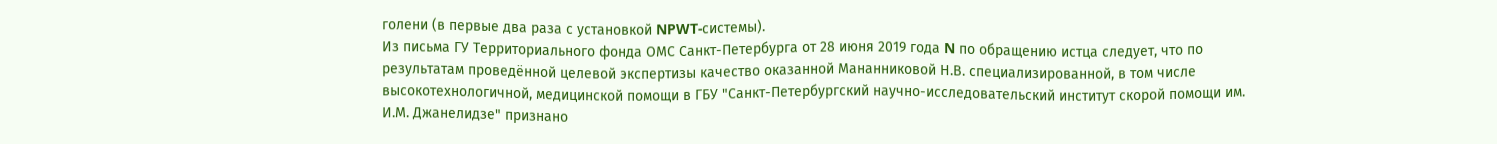голени (в первые два раза с установкой NPWT-системы).
Из письма ГУ Территориального фонда ОМС Санкт-Петербурга от 28 июня 2019 года N по обращению истца следует, что по результатам проведённой целевой экспертизы качество оказанной Мананниковой Н.В. специализированной, в том числе высокотехнологичной, медицинской помощи в ГБУ "Санкт-Петербургский научно-исследовательский институт скорой помощи им. И.М. Джанелидзе" признано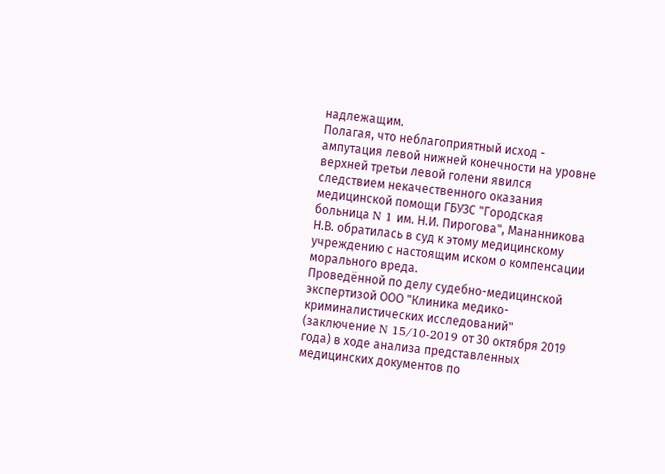надлежащим.
Полагая, что неблагоприятный исход - ампутация левой нижней конечности на уровне верхней третьи левой голени явился следствием некачественного оказания медицинской помощи ГБУЗС "Городская больница N 1 им. Н.И. Пирогова", Мананникова Н.В. обратилась в суд к этому медицинскому учреждению с настоящим иском о компенсации морального вреда.
Проведённой по делу судебно-медицинской экспертизой ООО "Клиника медико-криминалистических исследований" (заключение N 15/10-2019 от 30 октября 2019 года) в ходе анализа представленных медицинских документов по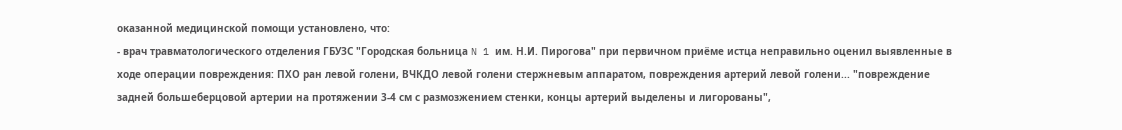оказанной медицинской помощи установлено, что:
- врач травматологического отделения ГБУЗС "Городская больница N 1 им. Н.И. Пирогова" при первичном приёме истца неправильно оценил выявленные в ходе операции повреждения: ПХО ран левой голени, ВЧКДО левой голени стержневым аппаратом, повреждения артерий левой голени... "повреждение задней большеберцовой артерии на протяжении 3-4 см с размозжением стенки, концы артерий выделены и лигорованы",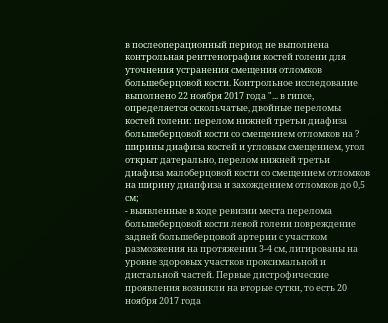в послеоперационный период не выполнена контрольная рентгенография костей голени для уточнения устранения смещения отломков большеберцовой кости. Контрольное исследование выполнено 22 ноября 2017 года "... в гипсе, определяется оскольчатые, двойные переломы костей голени: перелом нижней третьи диафиза большеберцовой кости со смещением отломков на ? ширины диафиза костей и угловым смещением, угол открыт датерально, перелом нижней третьи диафиза малоберцовой кости со смещением отломков на ширину диапфиза и захождением отломков до 0,5 см;
- выявленные в ходе ревизии места перелома большеберцовой кости левой голени повреждение задней большеберцовой артерии с участком размозжения на протяжении 3-4 см, лигированы на уровне здоровых участков проксимальной и дистальной частей. Первые дистрофические проявления возникли на вторые сутки, то есть 20 ноября 2017 года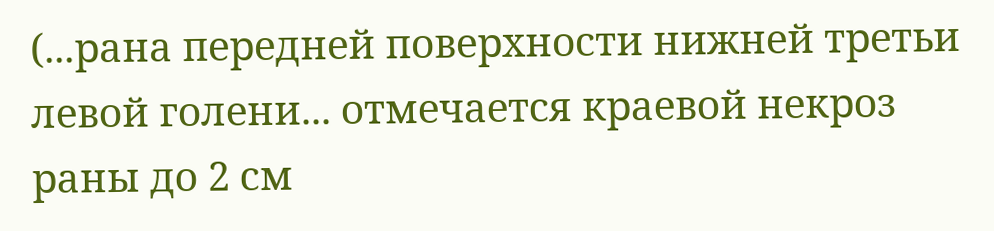(...рана передней поверхности нижней третьи левой голени... отмечается краевой некроз раны до 2 см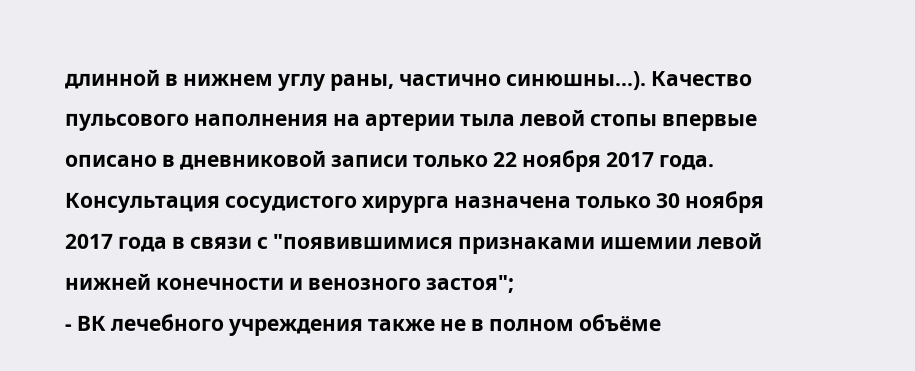длинной в нижнем углу раны, частично синюшны...). Качество пульсового наполнения на артерии тыла левой стопы впервые описано в дневниковой записи только 22 ноября 2017 года. Консультация сосудистого хирурга назначена только 30 ноября 2017 года в связи с "появившимися признаками ишемии левой нижней конечности и венозного застоя";
- ВК лечебного учреждения также не в полном объёме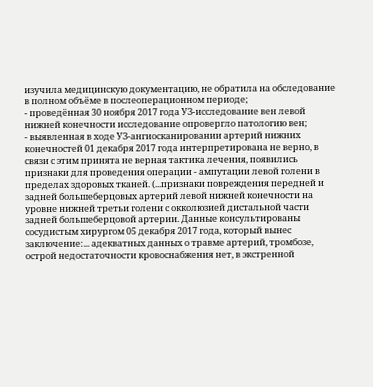изучила медицинскую документацию, не обратила на обследование в полном объёме в послеоперационном периоде;
- проведённая 30 ноября 2017 года УЗ-исследование вен левой нижней конечности исследование опровергло патологию вен;
- выявленная в ходе УЗ-ангиосканировании артерий нижних конечностей 01 декабря 2017 года интерпретирована не верно, в связи с этим принята не верная тактика лечения, появились признаки для проведения операции - ампутации левой голени в пределах здоровых тканей. (...признаки повреждения передней и задней большеберцовых артерий левой нижней конечности на уровне нижней третьи голени с окколюзией дистальной части задней большеберцовой артерии. Данные консультированы сосудистым хирургом 05 декабря 2017 года, который вынес заключение:... адекватных данных о травме артерий, тромбозе, острой недостаточности кровоснабжения нет, в экстренной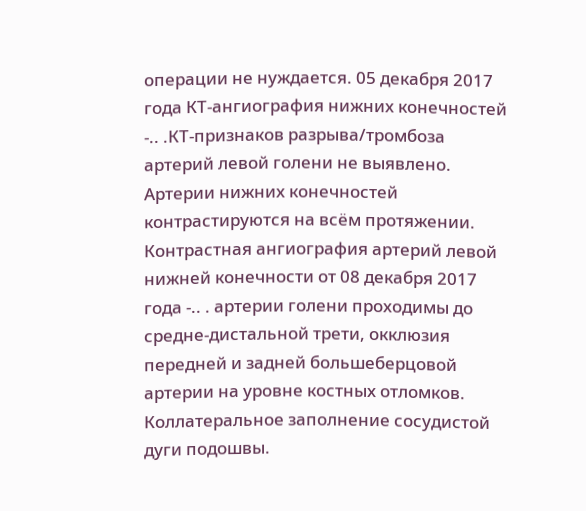операции не нуждается. 05 декабря 2017 года КТ-ангиография нижних конечностей -.. .КТ-признаков разрыва/тромбоза артерий левой голени не выявлено. Артерии нижних конечностей контрастируются на всём протяжении. Контрастная ангиография артерий левой нижней конечности от 08 декабря 2017 года -.. . артерии голени проходимы до средне-дистальной трети, окклюзия передней и задней большеберцовой артерии на уровне костных отломков. Коллатеральное заполнение сосудистой дуги подошвы.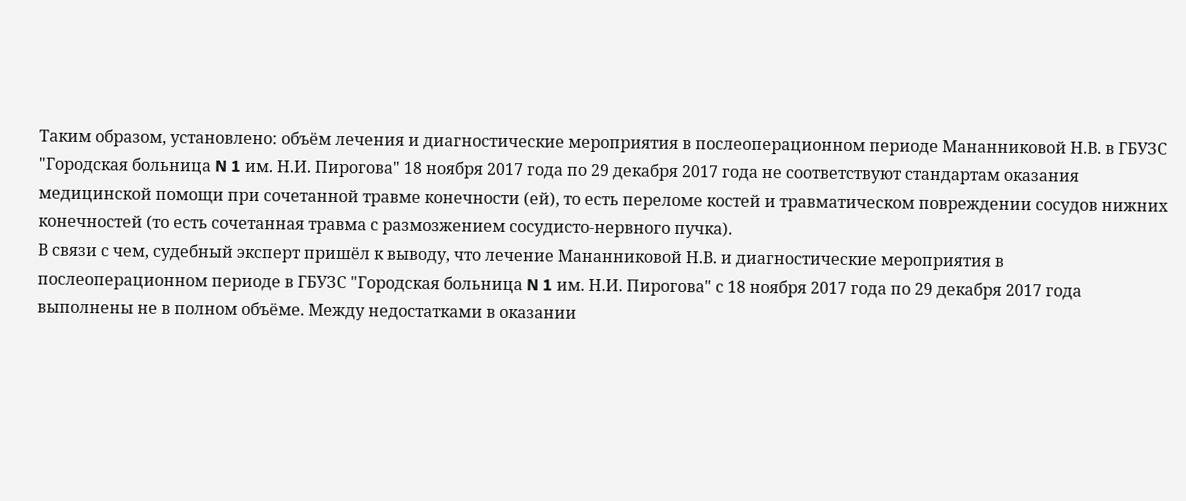Таким образом, установлено: объём лечения и диагностические мероприятия в послеоперационном периоде Мананниковой Н.В. в ГБУЗС "Городская больница N 1 им. Н.И. Пирогова" 18 ноября 2017 года по 29 декабря 2017 года не соответствуют стандартам оказания медицинской помощи при сочетанной травме конечности (ей), то есть переломе костей и травматическом повреждении сосудов нижних конечностей (то есть сочетанная травма с размозжением сосудисто-нервного пучка).
В связи с чем, судебный эксперт пришёл к выводу, что лечение Мананниковой Н.В. и диагностические мероприятия в послеоперационном периоде в ГБУЗС "Городская больница N 1 им. Н.И. Пирогова" с 18 ноября 2017 года по 29 декабря 2017 года выполнены не в полном объёме. Между недостатками в оказании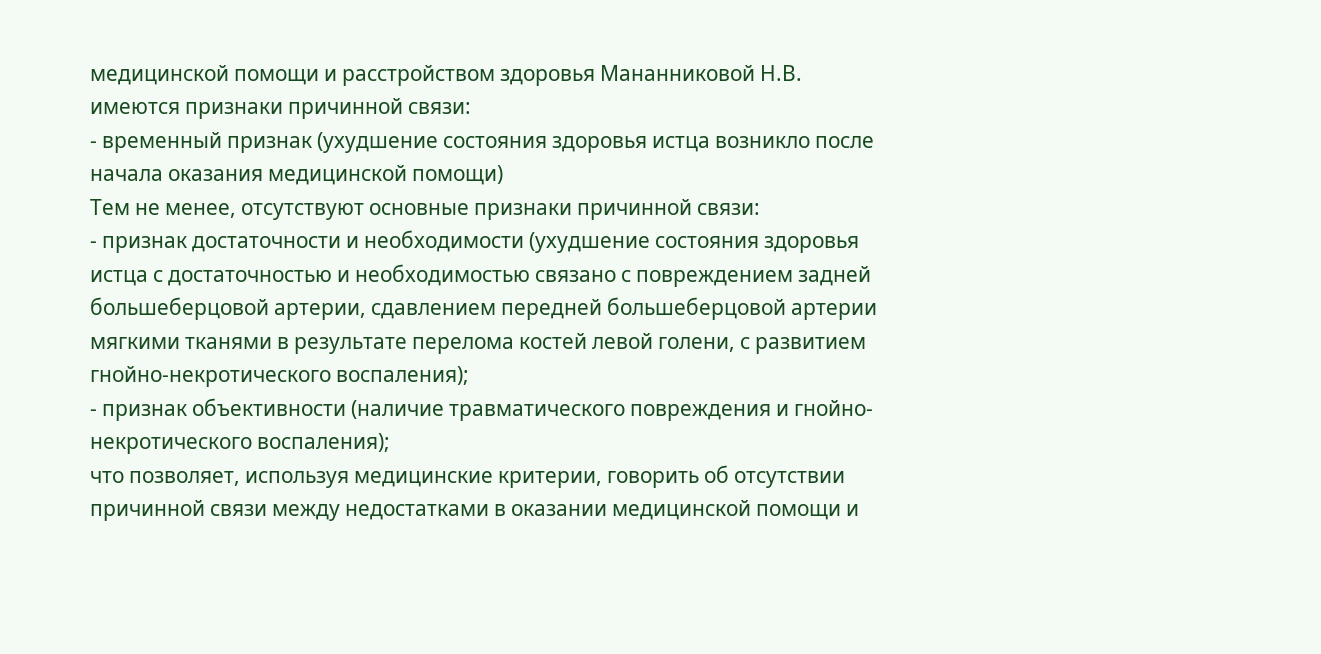медицинской помощи и расстройством здоровья Мананниковой Н.В. имеются признаки причинной связи:
- временный признак (ухудшение состояния здоровья истца возникло после начала оказания медицинской помощи)
Тем не менее, отсутствуют основные признаки причинной связи:
- признак достаточности и необходимости (ухудшение состояния здоровья истца с достаточностью и необходимостью связано с повреждением задней большеберцовой артерии, сдавлением передней большеберцовой артерии мягкими тканями в результате перелома костей левой голени, с развитием гнойно-некротического воспаления);
- признак объективности (наличие травматического повреждения и гнойно-некротического воспаления);
что позволяет, используя медицинские критерии, говорить об отсутствии причинной связи между недостатками в оказании медицинской помощи и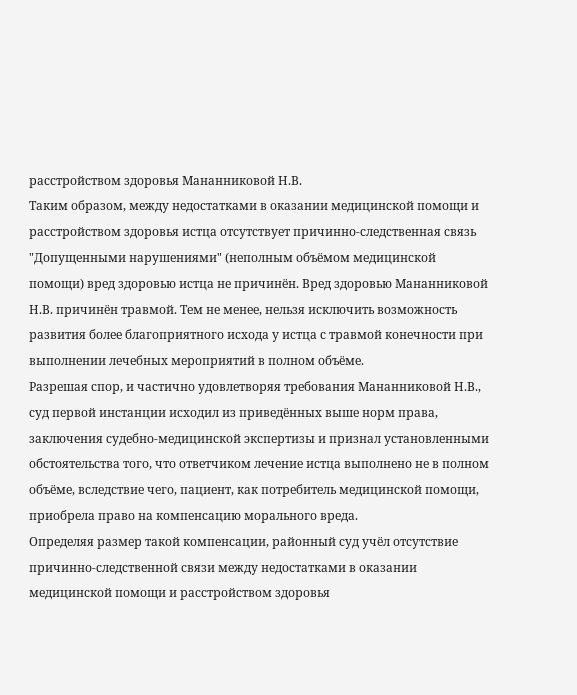расстройством здоровья Мананниковой Н.В.
Таким образом, между недостатками в оказании медицинской помощи и расстройством здоровья истца отсутствует причинно-следственная связь "Допущенными нарушениями" (неполным объёмом медицинской помощи) вред здоровью истца не причинён. Вред здоровью Мананниковой Н.В. причинён травмой. Тем не менее, нельзя исключить возможность развития более благоприятного исхода у истца с травмой конечности при выполнении лечебных мероприятий в полном объёме.
Разрешая спор, и частично удовлетворяя требования Мананниковой Н.В., суд первой инстанции исходил из приведённых выше норм права, заключения судебно-медицинской экспертизы и признал установленными обстоятельства того, что ответчиком лечение истца выполнено не в полном объёме, вследствие чего, пациент, как потребитель медицинской помощи, приобрела право на компенсацию морального вреда.
Определяя размер такой компенсации, районный суд учёл отсутствие причинно-следственной связи между недостатками в оказании медицинской помощи и расстройством здоровья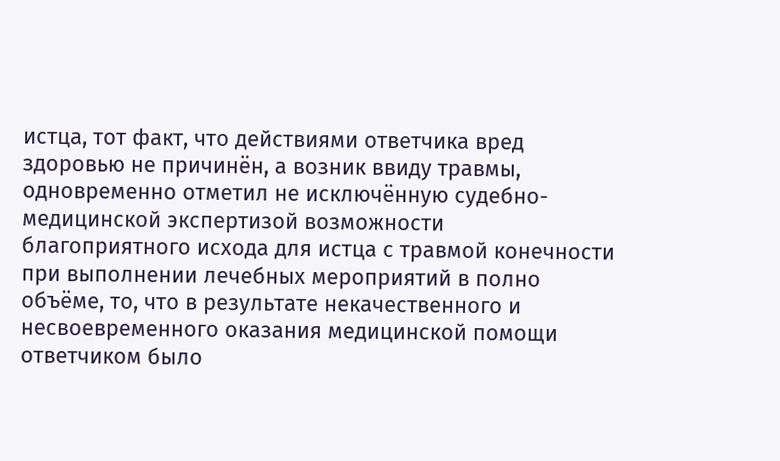истца, тот факт, что действиями ответчика вред здоровью не причинён, а возник ввиду травмы, одновременно отметил не исключённую судебно-медицинской экспертизой возможности благоприятного исхода для истца с травмой конечности при выполнении лечебных мероприятий в полно объёме, то, что в результате некачественного и несвоевременного оказания медицинской помощи ответчиком было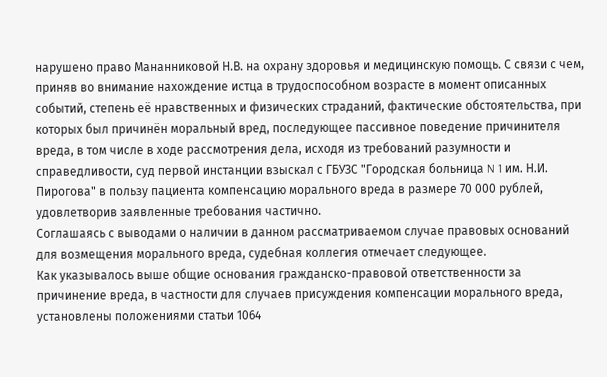нарушено право Мананниковой Н.В. на охрану здоровья и медицинскую помощь. С связи с чем, приняв во внимание нахождение истца в трудоспособном возрасте в момент описанных событий, степень её нравственных и физических страданий, фактические обстоятельства, при которых был причинён моральный вред, последующее пассивное поведение причинителя вреда, в том числе в ходе рассмотрения дела, исходя из требований разумности и справедливости, суд первой инстанции взыскал с ГБУЗС "Городская больница N 1 им. Н.И. Пирогова" в пользу пациента компенсацию морального вреда в размере 70 000 рублей, удовлетворив заявленные требования частично.
Соглашаясь с выводами о наличии в данном рассматриваемом случае правовых оснований для возмещения морального вреда, судебная коллегия отмечает следующее.
Как указывалось выше общие основания гражданско-правовой ответственности за причинение вреда, в частности для случаев присуждения компенсации морального вреда, установлены положениями статьи 1064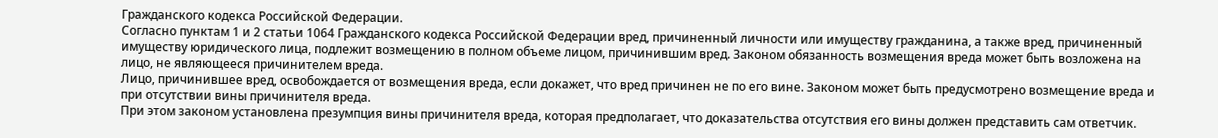Гражданского кодекса Российской Федерации.
Согласно пунктам 1 и 2 статьи 1064 Гражданского кодекса Российской Федерации вред, причиненный личности или имуществу гражданина, а также вред, причиненный имуществу юридического лица, подлежит возмещению в полном объеме лицом, причинившим вред. Законом обязанность возмещения вреда может быть возложена на лицо, не являющееся причинителем вреда.
Лицо, причинившее вред, освобождается от возмещения вреда, если докажет, что вред причинен не по его вине. Законом может быть предусмотрено возмещение вреда и при отсутствии вины причинителя вреда.
При этом законом установлена презумпция вины причинителя вреда, которая предполагает, что доказательства отсутствия его вины должен представить сам ответчик.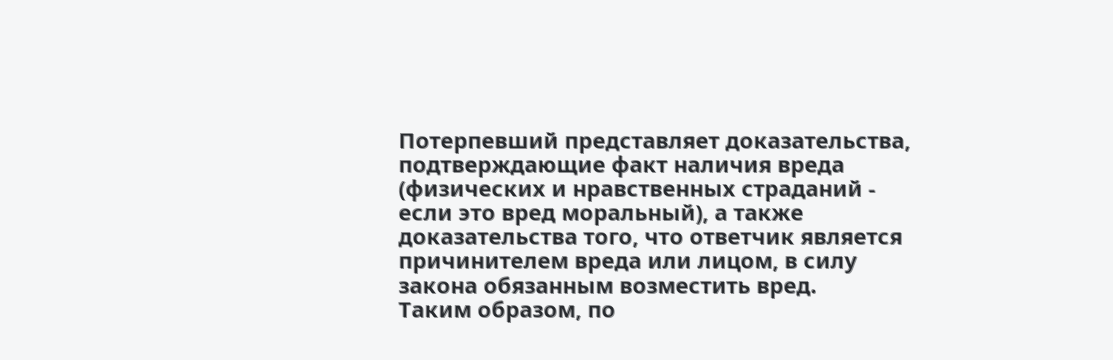Потерпевший представляет доказательства, подтверждающие факт наличия вреда (физических и нравственных страданий - если это вред моральный), а также доказательства того, что ответчик является причинителем вреда или лицом, в силу закона обязанным возместить вред.
Таким образом, по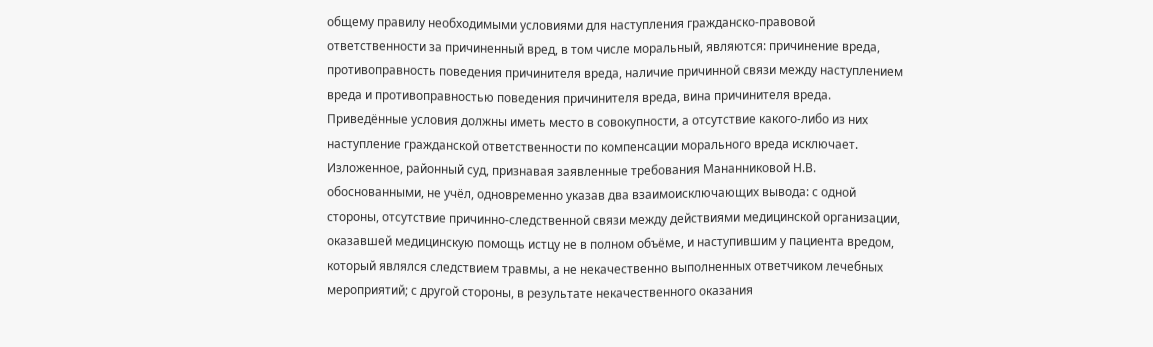общему правилу необходимыми условиями для наступления гражданско-правовой ответственности за причиненный вред, в том числе моральный, являются: причинение вреда, противоправность поведения причинителя вреда, наличие причинной связи между наступлением вреда и противоправностью поведения причинителя вреда, вина причинителя вреда. Приведённые условия должны иметь место в совокупности, а отсутствие какого-либо из них наступление гражданской ответственности по компенсации морального вреда исключает.
Изложенное, районный суд, признавая заявленные требования Мананниковой Н.В. обоснованными, не учёл, одновременно указав два взаимоисключающих вывода: с одной стороны, отсутствие причинно-следственной связи между действиями медицинской организации, оказавшей медицинскую помощь истцу не в полном объёме, и наступившим у пациента вредом, который являлся следствием травмы, а не некачественно выполненных ответчиком лечебных мероприятий; с другой стороны, в результате некачественного оказания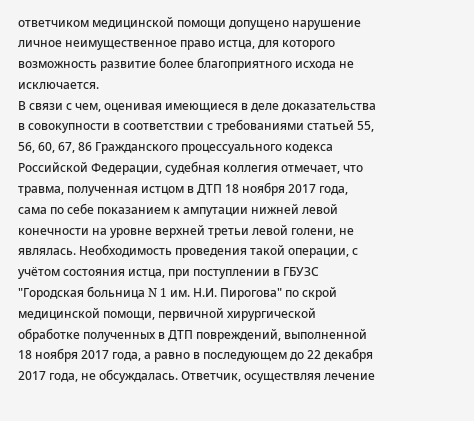ответчиком медицинской помощи допущено нарушение личное неимущественное право истца, для которого возможность развитие более благоприятного исхода не исключается.
В связи с чем, оценивая имеющиеся в деле доказательства в совокупности в соответствии с требованиями статьей 55, 56, 60, 67, 86 Гражданского процессуального кодекса Российской Федерации, судебная коллегия отмечает, что травма, полученная истцом в ДТП 18 ноября 2017 года, сама по себе показанием к ампутации нижней левой конечности на уровне верхней третьи левой голени, не являлась. Необходимость проведения такой операции, с учётом состояния истца, при поступлении в ГБУЗС "Городская больница N 1 им. Н.И. Пирогова" по скрой медицинской помощи, первичной хирургической обработке полученных в ДТП повреждений, выполненной 18 ноября 2017 года, а равно в последующем до 22 декабря 2017 года, не обсуждалась. Ответчик, осуществляя лечение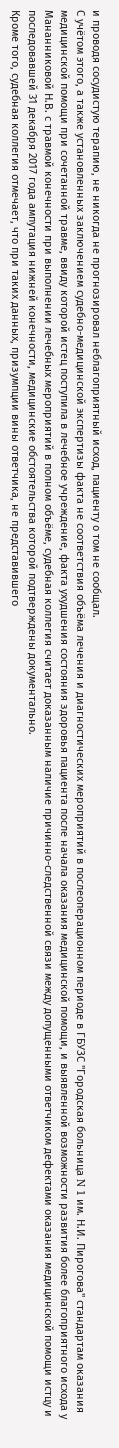и проводя сосудистую терапию, не никогда не прогнозировал неблагоприятный исход, пациенту о том не сообщал.
С учётом этого, а также установленных заключением судебно-медицинской экспертизы факта не соответствия объёма лечения и диагностических мероприятий в послеоперационном периоде в ГБУЗС "Городская больница N 1 им. Н.И. Пирогова" стандартам оказания медицинской помощи при сочетанной травме, ввиду которой истец поступила в лечебное учреждение, факта ухудшения состояния здоровья пациента после начала оказания медицинской помощи, и выявленной возможности развития более благоприятного исхода у Мананниковой Н.В. с травмой конечности при выполнении лечебных мероприятий в полном объёме, судебная коллегия считает доказанным наличие причинно-следственной связи между допущенными ответчиком дефектами оказания медицинской помощи истцу и последовавшей 31 декабря 2017 года ампутация нижней конечности, медицинские обстоятельства которой подтверждены документально.
Кроме того, судебная коллегия отмечает, что при таких данных, призумпции вины ответчика, не представившего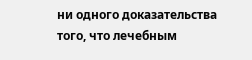ни одного доказательства того, что лечебным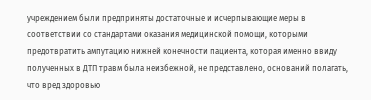учреждением были предприняты достаточные и исчерпывающие меры в соответствии со стандартами оказания медицинской помощи, которыми предотвратить ампутацию нижней конечности пациента, которая именно ввиду полученных в ДТП травм была неизбежной, не представлено, оснований полагать, что вред здоровью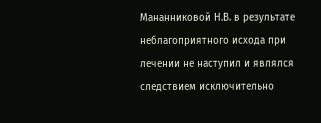Мананниковой Н.В. в результате неблагоприятного исхода при лечении не наступил и являлся следствием исключительно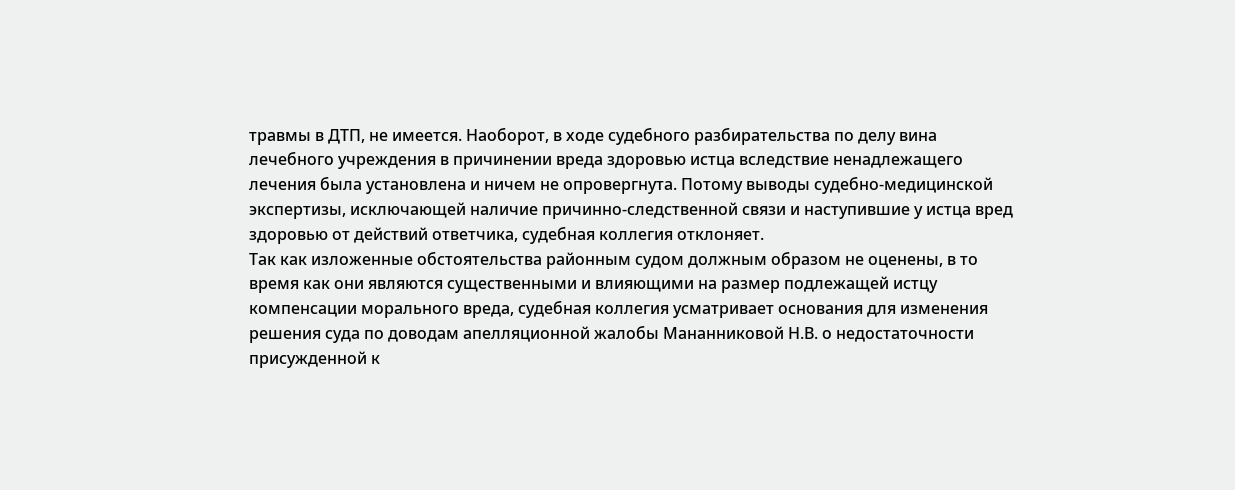травмы в ДТП, не имеется. Наоборот, в ходе судебного разбирательства по делу вина лечебного учреждения в причинении вреда здоровью истца вследствие ненадлежащего лечения была установлена и ничем не опровергнута. Потому выводы судебно-медицинской экспертизы, исключающей наличие причинно-следственной связи и наступившие у истца вред здоровью от действий ответчика, судебная коллегия отклоняет.
Так как изложенные обстоятельства районным судом должным образом не оценены, в то время как они являются существенными и влияющими на размер подлежащей истцу компенсации морального вреда, судебная коллегия усматривает основания для изменения решения суда по доводам апелляционной жалобы Мананниковой Н.В. о недостаточности присужденной к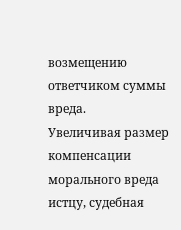возмещению ответчиком суммы вреда.
Увеличивая размер компенсации морального вреда истцу, судебная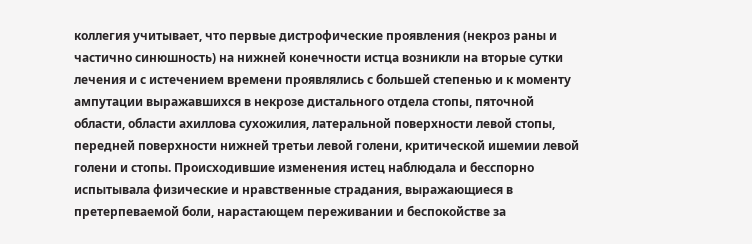коллегия учитывает, что первые дистрофические проявления (некроз раны и частично синюшность) на нижней конечности истца возникли на вторые сутки лечения и с истечением времени проявлялись с большей степенью и к моменту ампутации выражавшихся в некрозе дистального отдела стопы, пяточной области, области ахиллова сухожилия, латеральной поверхности левой стопы, передней поверхности нижней третьи левой голени, критической ишемии левой голени и стопы. Происходившие изменения истец наблюдала и бесспорно испытывала физические и нравственные страдания, выражающиеся в претерпеваемой боли, нарастающем переживании и беспокойстве за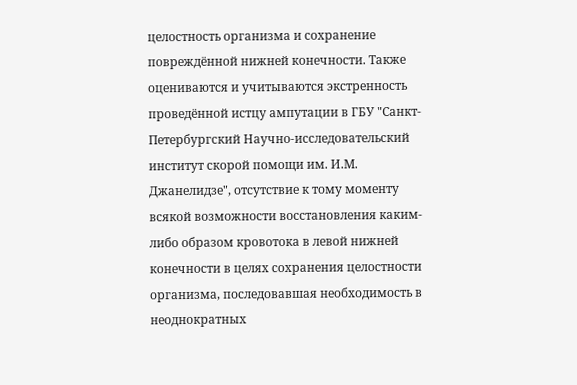целостность организма и сохранение повреждённой нижней конечности. Также оцениваются и учитываются экстренность проведённой истцу ампутации в ГБУ "Санкт-Петербургский Научно-исследовательский институт скорой помощи им. И.М. Джанелидзе", отсутствие к тому моменту всякой возможности восстановления каким-либо образом кровотока в левой нижней конечности в целях сохранения целостности организма, последовавшая необходимость в неоднократных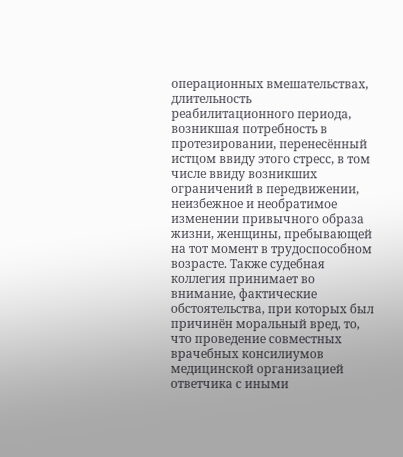операционных вмешательствах, длительность реабилитационного периода, возникшая потребность в протезировании, перенесённый истцом ввиду этого стресс, в том числе ввиду возникших ограничений в передвижении, неизбежное и необратимое изменении привычного образа жизни, женщины, пребывающей на тот момент в трудоспособном возрасте. Также судебная коллегия принимает во внимание, фактические обстоятельства, при которых был причинён моральный вред, то, что проведение совместных врачебных консилиумов медицинской организацией ответчика с иными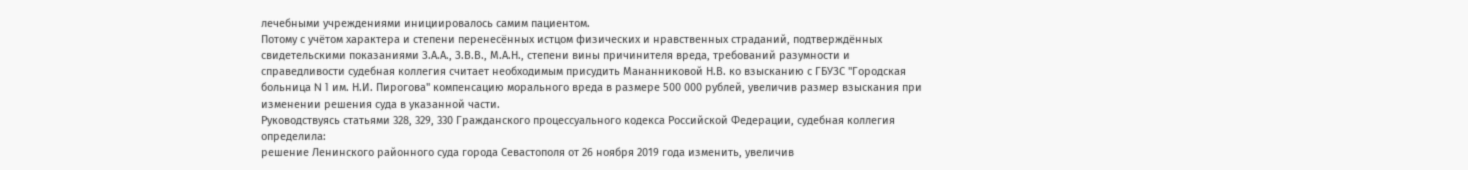лечебными учреждениями инициировалось самим пациентом.
Потому с учётом характера и степени перенесённых истцом физических и нравственных страданий, подтверждённых свидетельскими показаниями З.А.А., З.В.В., М.А.Н., степени вины причинителя вреда, требований разумности и справедливости судебная коллегия считает необходимым присудить Мананниковой Н.В. ко взысканию с ГБУЗС "Городская больница N 1 им. Н.И. Пирогова" компенсацию морального вреда в размере 500 000 рублей, увеличив размер взыскания при изменении решения суда в указанной части.
Руководствуясь статьями 328, 329, 330 Гражданского процессуального кодекса Российской Федерации, судебная коллегия
определила:
решение Ленинского районного суда города Севастополя от 26 ноября 2019 года изменить, увеличив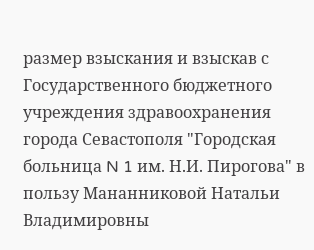размер взыскания и взыскав с Государственного бюджетного учреждения здравоохранения города Севастополя "Городская больница N 1 им. Н.И. Пирогова" в пользу Мананниковой Натальи Владимировны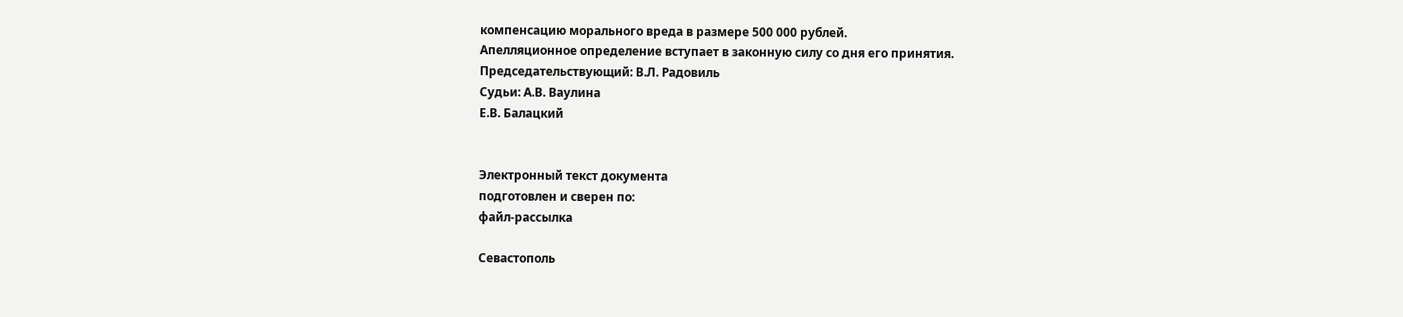компенсацию морального вреда в размере 500 000 рублей.
Апелляционное определение вступает в законную силу со дня его принятия.
Председательствующий: В.Л. Радовиль
Судьи: А.В. Ваулина
Е.В. Балацкий


Электронный текст документа
подготовлен и сверен по:
файл-рассылка

Севастополь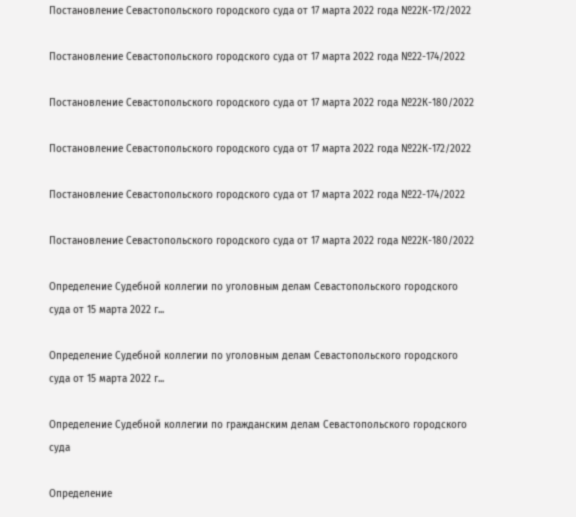Постановление Севастопольского городского суда от 17 марта 2022 года №22К-172/2022

Постановление Севастопольского городского суда от 17 марта 2022 года №22-174/2022

Постановление Севастопольского городского суда от 17 марта 2022 года №22К-180/2022

Постановление Севастопольского городского суда от 17 марта 2022 года №22К-172/2022

Постановление Севастопольского городского суда от 17 марта 2022 года №22-174/2022

Постановление Севастопольского городского суда от 17 марта 2022 года №22К-180/2022

Определение Судебной коллегии по уголовным делам Севастопольского городского суда от 15 марта 2022 г...

Определение Судебной коллегии по уголовным делам Севастопольского городского суда от 15 марта 2022 г...

Определение Судебной коллегии по гражданским делам Севастопольского городского суда

Определение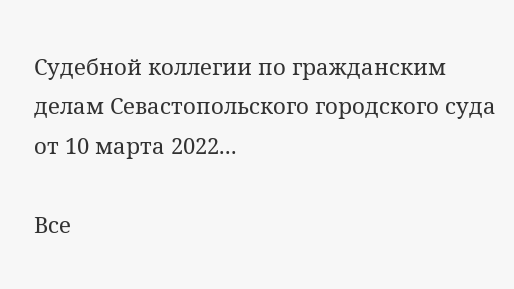Судебной коллегии по гражданским делам Севастопольского городского суда от 10 марта 2022...

Все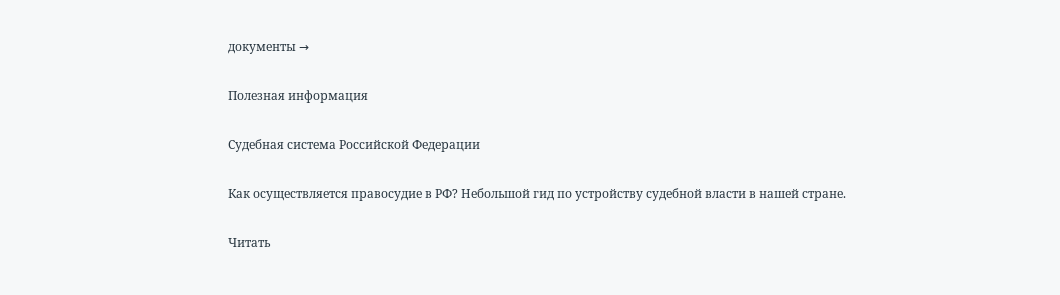документы →

Полезная информация

Судебная система Российской Федерации

Как осуществляется правосудие в РФ? Небольшой гид по устройству судебной власти в нашей стране.

Читать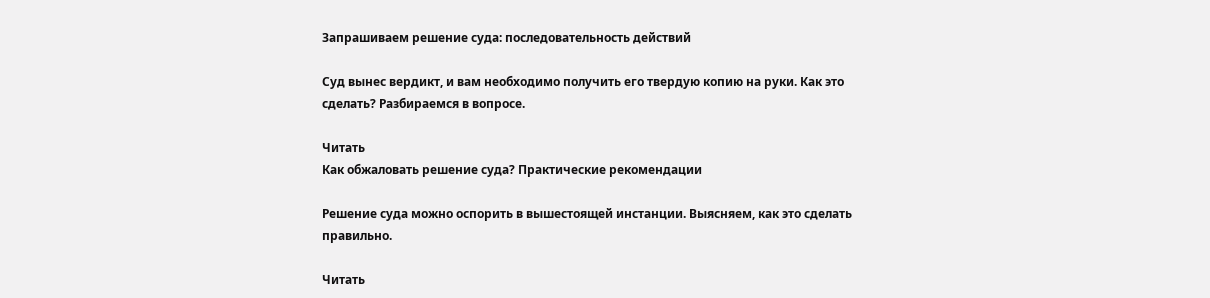Запрашиваем решение суда: последовательность действий

Суд вынес вердикт, и вам необходимо получить его твердую копию на руки. Как это сделать? Разбираемся в вопросе.

Читать
Как обжаловать решение суда? Практические рекомендации

Решение суда можно оспорить в вышестоящей инстанции. Выясняем, как это сделать правильно.

Читать